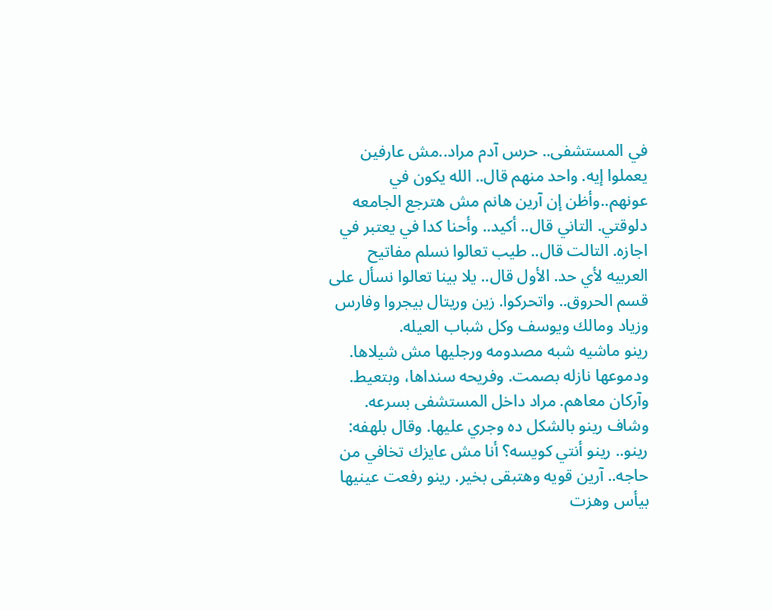في المستشفى.. حرس آدم مراد..مش عارفين يعملوا إيه. واحد منهم قال.. الله يكون في عونهم..وأظن إن آرين هانم مش هترجع الجامعه دلوقتي. التاني قال.. أكيد.. وأحنا كدا في يعتبر في اجازه. التالت قال.. طيب تعالوا نسلم مفاتيح العربيه لأي حد. الأول قال.. يلا بينا تعالوا نسأل على قسم الحروق.. واتحركوا. زين وريتال بيجروا وفارس وزياد ومالك ويوسف وكل شباب العيله.
رينو ماشيه شبه مصدومه ورجليها مش شيلاها. ودموعها نازله بصمت. وفريحه سنداها، وبتعيط. وآركان معاهم. مراد داخل المستشفى بسرعه. وشاف رينو بالشكل ده وجري عليها. وقال بلهفه: رينو.. رينو أنتي كويسه؟ أنا مش عايزك تخافي من حاجه.. آرين قويه وهتبقى بخير. رينو رفعت عينيها بيأس وهزت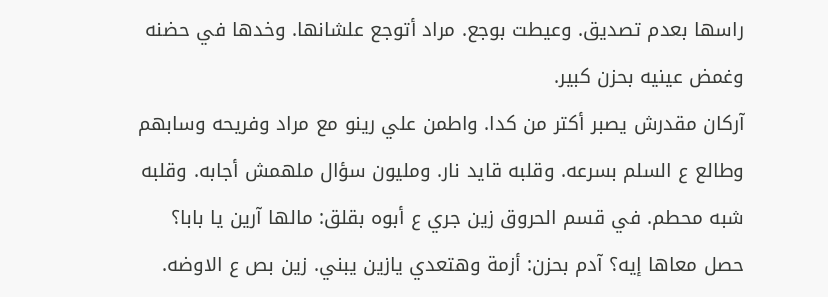راسها بعدم تصديق. وعيطت بوجع. مراد أتوجع علشانها. وخدها في حضنه وغمض عينيه بحزن كبير.
آركان مقدرش يصبر أكتر من كدا. واطمن علي رينو مع مراد وفريحه وسابهم وطالع ع السلم بسرعه. وقلبه قايد نار. ومليون سؤال ملهمش أجابه. وقلبه شبه محطم. في قسم الحروق زين جري ع أبوه بقلق: مالها آرين يا بابا؟ حصل معاها إيه؟ آدم بحزن: أزمة وهتعدي يازين يبني. زين بص ع الاوضه.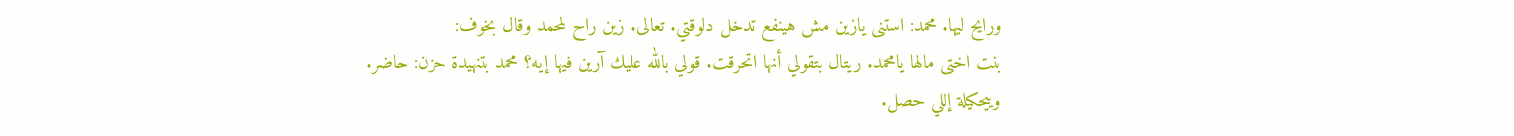ورايح ليها. محمد: استنى يازين مش هينفع تدخل دلوقتي. تعالى. زين راح لمحمد وقال بخوف:
بنت اختى مالها يامحمد. ريتال بتقولي أنها اتحرقت. قولي بالله عليك آرين فيها إيه؟ محمد بتنهيدة حزن: حاضر. وييحكيلة إللي حصل.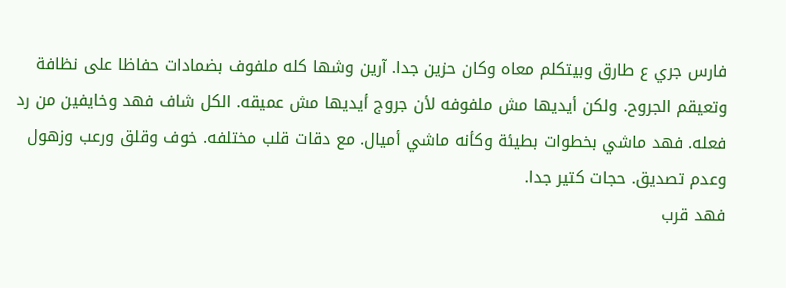فارس جري ع طارق وبيتكلم معاه وكان حزين جدا. آرين وشها كله ملفوف بضمادات حفاظا على نظافة وتعيقم الجروح. ولكن أيديها مش ملفوفه لأن جروج أيديها مش عميقه. الكل شاف فهد وخايفين من رد فعله. فهد ماشي بخطوات بطيئة وكأنه ماشي أميال. مع دقات قلب مختلفه. خوف وقلق ورعب وزهول وعدم تصديق. حجات كتير جدا.
فهد قرب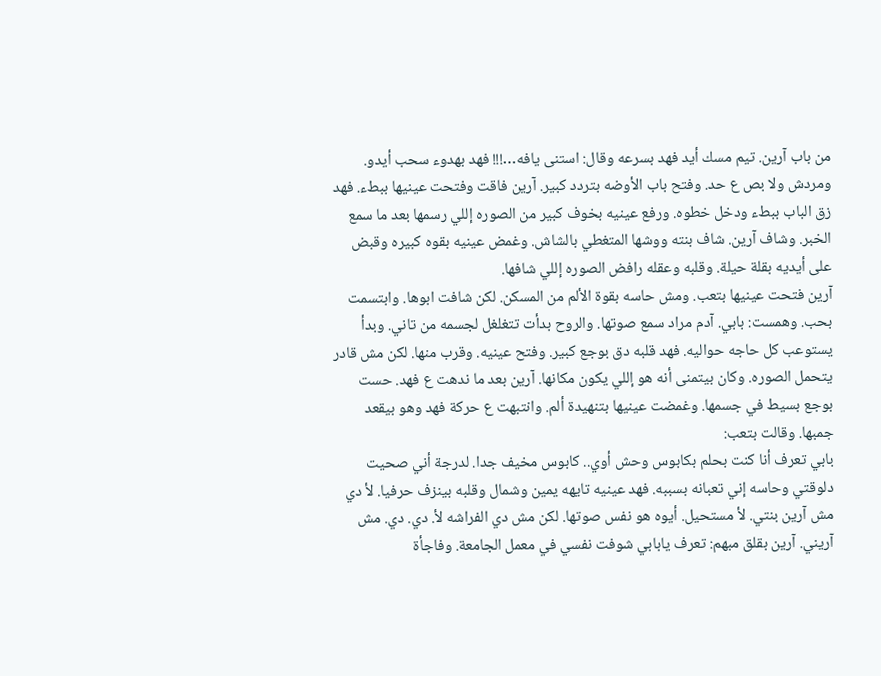من باب آرين. تيم مسك أيد فهد بسرعه وقال: استنى يافه…!!! فهد بهدوء سحب أيدو. ومردش ولا بص ع حد. وفتح باب الأوضه بتردد كبير. آرين فاقت وفتحت عينيها ببطء. فهد زق الباب ببطء ودخل خطوه. ورفع عينيه بخوف كبير من الصوره إللي رسمها بعد ما سمع الخبر. وشاف آرين. شاف بنته ووشها المتغطي بالشاش. وغمض عينيه بقوه كبيره وقبض على أيديه بقلة حيلة. وقلبه وعقله رافض الصوره إللي شافها.
آرين فتحت عينيها بتعب. ومش حاسه بقوة الألم من المسكن. لكن شافت ابوها. وابتسمت بحب. وهمست: بابي. آدم مراد سمع صوتها. والروح بدأت تتغلغل لجسمه من تاني. وبدأ يستوعب كل حاجه حواليه. فهد قلبه دق بوجع كبير. وفتح عينيه. وقرب منها. لكن مش قادر يتحمل الصوره. وكان بيتمنى أنه هو إللي يكون مكانها. آرين بعد ما ندهت ع فهد. حست بوجع بسيط في جسمها. وغمضت عينيها بتنهيدة ألم. وانتبهت ع حركة فهد وهو بيقعد جمبها. وقالت بتعب:
بابي تعرف أنا كنت بحلم بكابوس وحش أوي.. كابوس مخيف جدا. لدرجة أني صحيت دلوقتي وحاسه إني تعبانه بسببه. فهد عينيه تايهه يمين وشمال وقلبه بينزف حرفيا. لأ دي مش آرين بنتي. لأ مستحيل. أيوه هو نفس صوتها. لكن مش دي الفراشه لأ. دي. دي. مش آريني. آرين بقلق مبهم: تعرف يابابي شوفت نفسي في معمل الجامعة. وفاجأة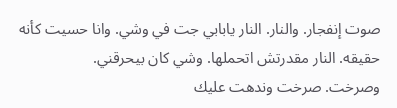صوت إنفجار. والنار. النار يابابي جت في وشي. وانا حسيت كأنه حقيقه. النار مقدرتش اتحملها. وشي كان بيحرقني.
وصرخت. صرخت وندهت عليك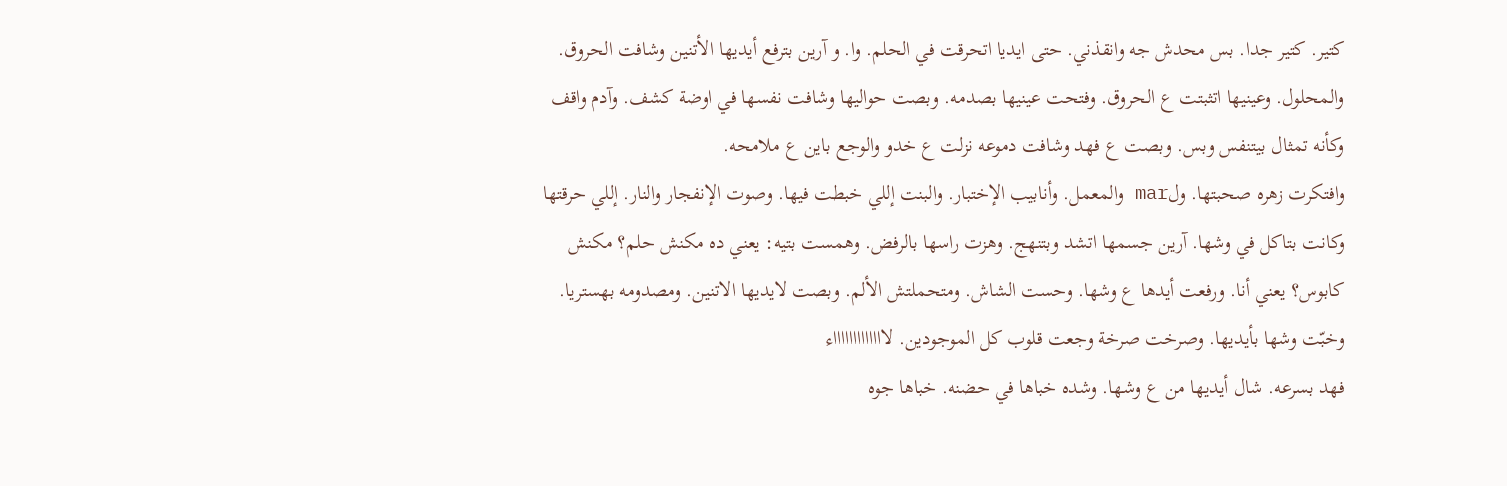كتير. كتير جدا. بس محدش جه وانقذني. حتى ايديا اتحرقت في الحلم. وا. و آرين بترفع أيديها الأتنين وشافت الحروق. والمحلول. وعينيها اتثبتت ع الحروق. وفتحت عينيها بصدمه. وبصت حواليها وشافت نفسها في اوضة كشف. وآدم واقف وكأنه تمثال بيتنفس وبس. وبصت ع فهد وشافت دموعه نزلت ع خدو والوجع باين ع ملامحه.
وافتكرت زهره صحبتها. ولmar والمعمل. وأنابيب الإختبار. والبنت إللي خبطت فيها. وصوت الإنفجار والنار. إللي حرقتها وكانت بتاكل في وشها. آرين جسمها اتشد وبتنهج. وهزت راسها بالرفض. وهمست بتيه: يعني ده مكنش حلم؟ مكنش كابوس؟ يعني أنا. ورفعت أيدها ع وشها. وحست الشاش. ومتحملتش الألم. وبصت لايديها الاتنين. ومصدومه بهستريا. وخبّت وشها بأيديها. وصرخت صرخة وجعت قلوب كل الموجودين. لاااااااااااااء
فهد بسرعه. شال أيديها من ع وشها. وشده خباها في حضنه. خباها جوه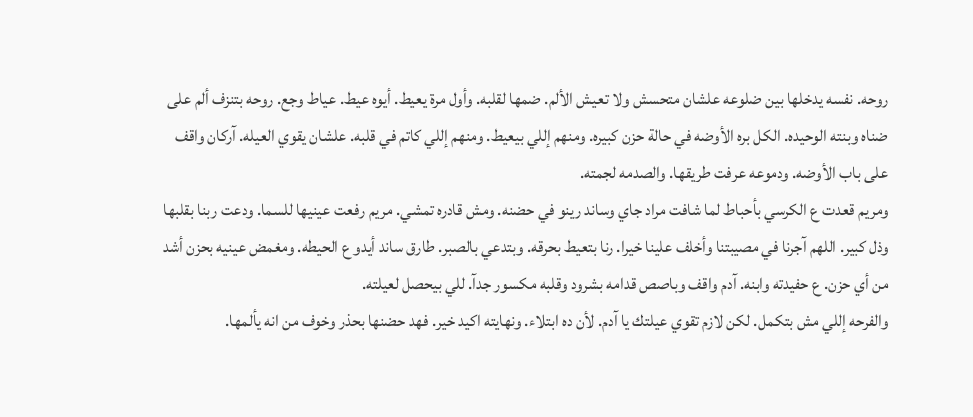روحه. نفسه يدخلها بين ضلوعه علشان متحسش ولا تعيش الألم. ضمها لقلبه. وأول مرة يعيط. أيوه عيط. عياط وجع. روحه بتنزف ألم على ضناه وبنته الوحيده. الكل بره الأوضه في حالة حزن كبيره. ومنهم إللي بيعيط. ومنهم إللي كاتم في قلبه. علشان يقوي العيله. آركان واقف على باب الأوضه. ودموعه عرفت طريقها. والصدمه لجمته.
ومريم قعدت ع الكرسي بأحباط لما شافت مراد جاي وساند رينو في حضنه. ومش قادره تمشي. مريم رفعت عينيها للسما. ودعت ربنا بقلبها وذل كبير. اللهم آجرنا في مصيبتنا وأخلف علينا خيرا. رنا بتعيط بحرقه. وبتدعي بالصبر. طارق ساند أيدو ع الحيطه. ومغمض عينيه بحزن أشد من أي حزن. ع حفيدته وابنه. آدم واقف وباصص قدامه بشرود وقلبه مكسور جدآ. للي بيحصل لعيلته.
والفرحه إللي مش بتكمل. لكن لازم تقوي عيلتك يا آدم. لأن ده ابتلاء. ونهايته اكيد خير. فهد حضنها بحذر وخوف من انه يألمها.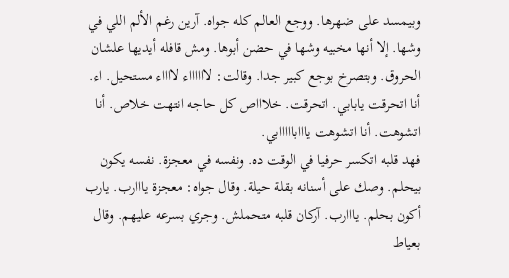وبيمسد على ضهرها. ووجع العالم كله جواه. آرين رغم الألم اللي في وشها. إلا أنها مخبيه وشها في حضن أبوها. ومش قافله أيديها علشان الحروق. وبتصرخ بوجع كبير جدا. وقالت: لااااااء لااااء مستحيل. اء. أنا اتحرقت يابابي. اتحرقت. خلاااص كل حاجه انتهت خلاص. أنا اتشوهت. أنا اتشوهت يااابااااابي.
فهد قلبه اتكسر حرفيا في الوقت ده. ونفسه في معجزة. نفسه يكون بيحلم. وصك على أسنانه بقلة حيلة. وقال جواه: معجزة يااارب. يارب أكون بحلم. يااارب. آركان قلبه متحملش. وجري بسرعه عليهم. وقال بعياط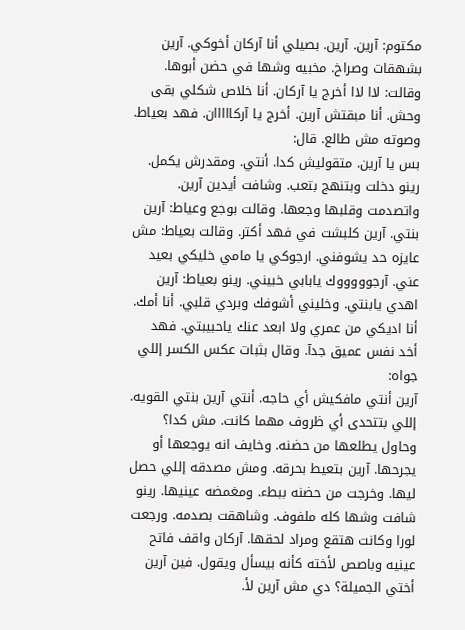مكتوم: آرين. آرين. بصيلي أنا آركان أخوكي. آرين بشهقات وصراخ. مخبيه وشها في حضن أبوها. وقالت: لاا لاا أخرج يا آركان. أنا خلاص شكلي بقى وحش. أنا مبقتش آرين. أخرج يا آركااااان. فهد بعياط. وصوته مش طالع. قال:
بس يا آرين. متقوليش كدا. أنتي. ومقدرش يكمل. رينو دخلت وبتنهج بتعب. وشافت أيدين آرين. واتصدمت وقلبها وجعها. وقالت بوجع وعياط: آرين بنتي. آرين كلبشت في فهد أكتر. وقالت بعياط: مش عايزه حد يشوفني. ارجوكي يا مامي خليكي بعيد عني. آرجوووووك يابابي خبيني. رينو بعياط: آرين اهدي يابنتي. وخليني أشوفك وبردي قلبي. أنا أمك. أنا اديكي من عمري ولا ابعد عنك ياحبيبتي. فهد أخد نفس عميق جدآ. وقال بثبات عكس الكسر إللي جواه:
آرين أنتي مافكيش أي حاجه. أنتي آرين بنتي القويه. إللي بتتحدى أي ظروف مهما كانت. مش كدا؟ وحاول يطلعها من حضنه. وخايف انه يوجعها أو يجرحها. آرين بتعيط بحرقه. ومش مصدقه إللي حصل ليها. وخرجت من حضنه ببطء. ومغمضه عينيها. رينو شافت وشها كله ملفوف. وشاهقت بصدمه. ورجعت لورا وكانت هتقع ومراد لحقها. آركان واقف فاتح عينيه وباصص لأخته كأنه بيسأل ويقول. فين آرين أختي الجميلة؟ دي مش آرين لأ.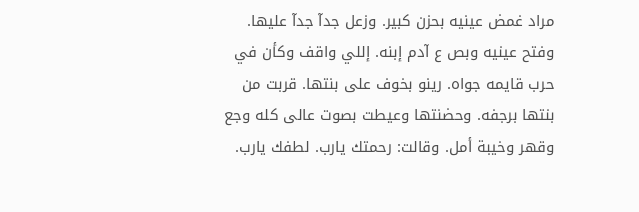مراد غمض عينيه بحزن كبير. وزعل جدآ جدآ عليها. وفتح عينيه وبص ع آدم إبنه. إللي واقف وكأن في حرب قايمه جواه. رينو بخوف على بنتها. قربت من بنتها برجفه. وحضنتها وعيطت بصوت عالى كله وجع وقهر وخيبة أمل. وقالت: رحمتك يارب. لطفك يارب.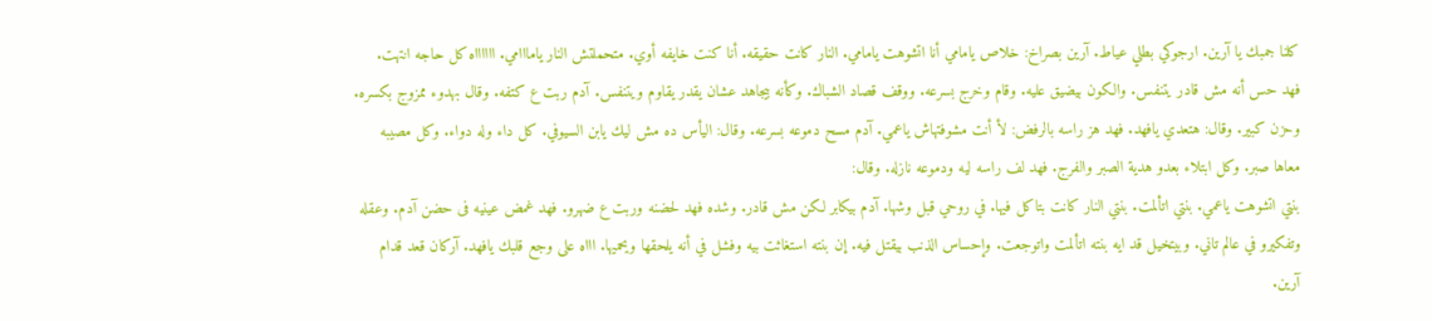كلنا جمبك يا آرين. ارجوكي بطلي عياط. آرين بصراخ: خلاص يامامي أنا اتشوهت يامامي. النار كانت حقيقه. أنا كنت خايفه أوي. متحملتش النار يامااامي. ااااااه كل حاجه انتهت.
فهد حس أنه مش قادر يتنفس. والكون بيضيق عليه. وقام وخرج بسرعه. ووقف قصاد الشباك. وكأنه بيجاهد عشان يقدر يقاوم ويتنفس. آدم ربت ع كتفه. وقال بهدوء ممزوج بكسره. وحزن كبير. وقال: هتعدي يافهد. فهد هز راسه بالرفض: لأ أنت مشوفتهاش ياعمي. آدم مسح دموعه بسرعه. وقال: اليأس ده مش ليك يابن السيوفي. كل داء وله دواء. وكل مصيبه معاها صبر. وكل ابتلاء بعدو هدية الصبر والفرج. فهد لف راسه ليه ودموعه نازله. وقال:
بنتي اتشوهت ياعمي. بنتي اتألمت. بنتي النار كانت بتاكل فيها. في روحي قبل وشها. آدم بيكابر لكن مش قادر. وشده فهد لحضنه وربت ع ضهرو. فهد غمض عينيه فى حضن آدم. وعقله وتفكيرو في عالم تاني. وبيتخيل قد ايه بنته اتألمت واتوجعت. وإحساس الذنب بيقتل فيه. إن بنته استغاثت بيه وفشل في أنه يلحقها ويحميها. اااه على وجع قلبك يافهد. آركان قعد قدام آرين.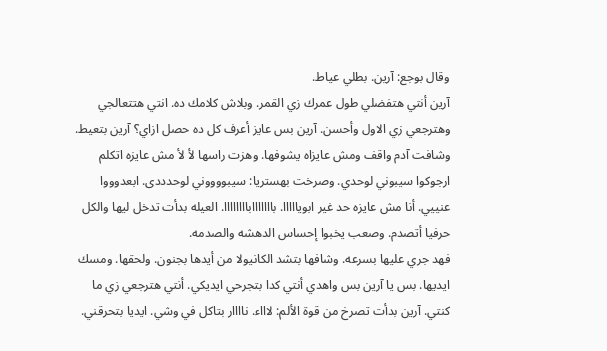وقال بوجع: آرين. بطلي عياط.
آرين أنتي هتفضلي طول عمرك زي القمر. وبلاش كلامك ده. انتي هتتعالجي وهترجعي زي الاول وأحسن. آرين بس عايز أعرف كل ده حصل ازاي؟ آرين بتعيط. وشافت آدم واقف ومش عايزاه يشوفها. وهزت راسها لأ لأ مش عايزه اتكلم ارجوكوا سيبوني لوحدي. وصرخت بهستريا: سيبووووني لوحدددى. ابعدوووا عنييي. أنا مش عايزه حد غير ابويااااا. باااااااباااااااا. العيله بدأت تدخل ليها والكل حرفيا أتصدم. وصعب يخبوا إحساس الدهشه والصدمه.
فهد جري عليها بسرعه. وشافها بتشد الكانيولا من أيدها بجنون. ولحقها. ومسك ايديها. بس يا آرين بس واهدي أنتي كدا بتجرحي ايديكي. أنتي هترجعي زي ما كنتي. آرين بدأت تصرخ من قوة الألم: لاااء. ناااار بتاكل في وشي. ايديا بتحرقني.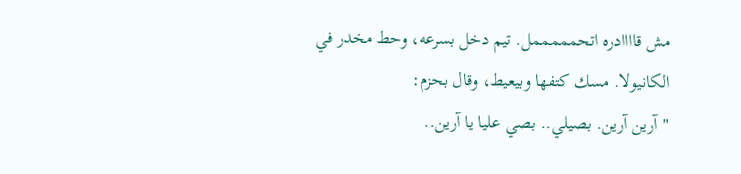مش قاااادره اتحمممممل. تيم دخل بسرعه، وحط مخدر في الكانيولا. مسك كتفها وبيعيط، وقال بحزم:
"آرين آرين. بصيلي.. بصي عليا يا آرين..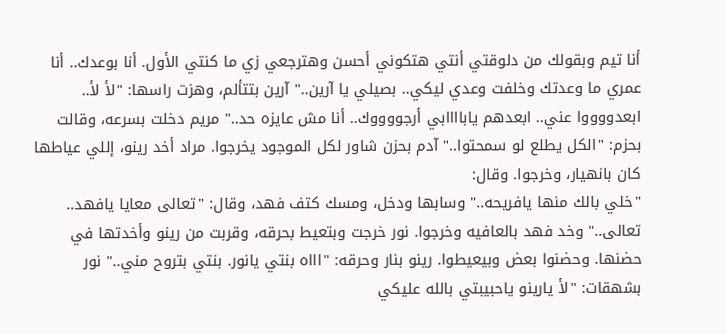أنا تيم وبقولك من دلوقتي أنتي هتكوني أحسن وهترجعي زي ما كنتي الأول. أنا بوعدك.. أنا عمري ما وعدتك وخلفت وعدي ليكي.. بصيلي يا آرين.." آرين بتتألم، وهزت راسها: "لأ لأ.. ابعدووووا عني.. ابعدهم ياباااابي أرجووووك.. أنا مش عايزه حد.." مريم دخلت بسرعه، وقالت بحزم: "الكل يطلع لو سمحتوا.." آدم بحزن شاور لكل الموجود يخرجوا. مراد أخد رينو، إللي عياطها كان بانهيار، وخرجوا. وقال:
"خلي بالك منها يافريحه.." وسابها ودخل، ومسك كتف فهد، وقال: "تعالى معايا يافهد.. تعالى.." وخد فهد بالعافيه وخرجوا. نور خرجت وبتعيط بحرقه، وقربت من رينو وأخدتها في حضنها. وحضنوا بعض وبيعيطوا. رينو بنار وحرقه: "اااه بنتي يانور. بنتي بتروح مني.." نور بشهقات: "لأ يارينو ياحبيبتي بالله عليكي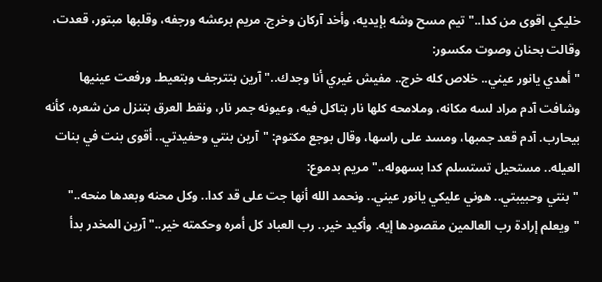خليكي اقوى من كدا.." تيم مسح وشه بإيديه، وأخد آركان وخرج. مريم برعشه ورجفه، وقلبها مبتور، قعدت، وقالت بحنان وصوت مكسور:
"أهدي يانور عيني.. خلاص كله خرج.. مفيش غيري أنا وجدك.." آرين بتترجف وبتعيط. ورفعت عينيها وشافت آدم مراد لسه مكانه، وملامحه كلها نار بتاكل فيه، وعيونه جمر نار، ونقط العرق بتنزل من شعره، كأنه بيحارب. آدم قعد جمبها، ومسد على راسها، وقال بوجع مكتوم: "آرين بنتي وحفيدتي.. أقوى بنت في بنات العيله.. مستحيل تستسلم كدا بسهوله.." مريم بدموع:
"بنتي وحبيبتي.. هوني عليكي يانور عيني.. ونحمد الله أنها جت على قد كدا.. وكل محنه وبعدها منحه.." "ويعلم إرادة رب العالمين مقصودها إيه. وأكيد خير.. رب العباد كل أمره وحكمته خير.." آرين المخدر بدأ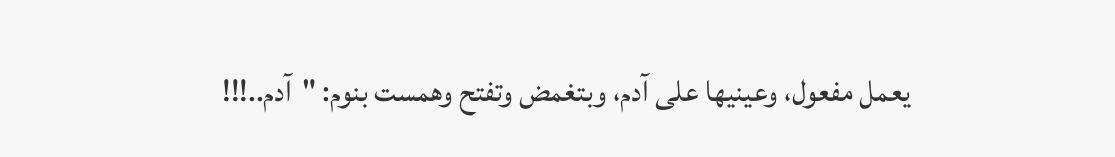يعمل مفعول، وعينيها على آدم، وبتغمض وتفتح وهمست بنوم: "آدم..!!!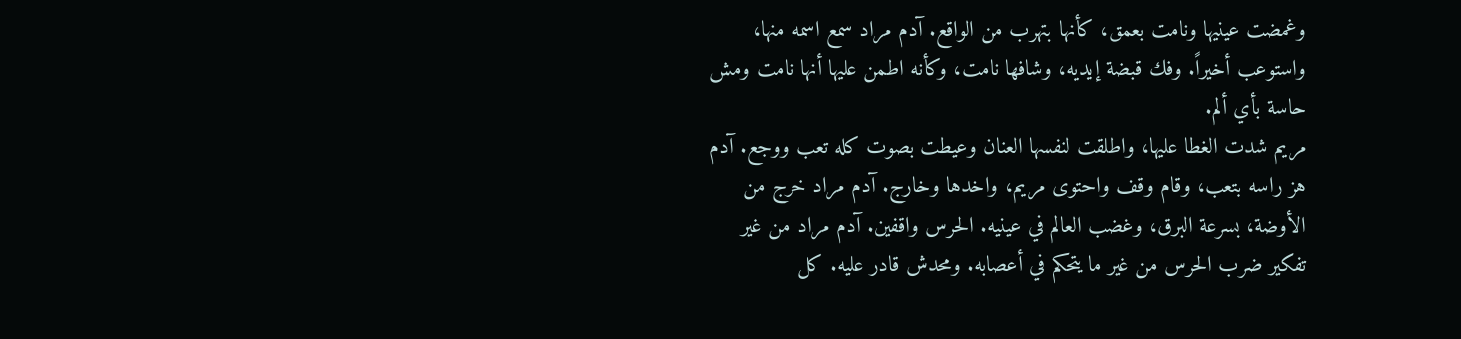وغمضت عينيها ونامت بعمق، كأنها بتهرب من الواقع. آدم مراد سمع اسمه منها، واستوعب أخيراً. وفك قبضة إيديه، وشافها نامت، وكأنه اطمن عليها أنها نامت ومش حاسة بأي ألم.
مريم شدت الغطا عليها، واطلقت لنفسها العنان وعيطت بصوت كله تعب ووجع. آدم هز راسه بتعب، وقام وقف واحتوى مريم، واخدها وخارج. آدم مراد خرج من الأوضة، بسرعة البرق، وغضب العالم في عينيه. الحرس واقفين. آدم مراد من غير تفكير ضرب الحرس من غير ما يتحكم في أعصابه. ومحدش قادر عليه. كل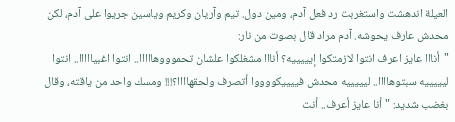العيلة اندهشت واستغربت رد فعل آدم، ومين دول. تيم وآريان وكريم وياسين جريوا على آدم، لكن محدش عارف يحوشه. آدم مراد قال بصوت من نار:
"أنااا عايز اعرف انتوا لازمتكوا إيييييه؟ أنااا مشغلكوا علشان تحموووهااااا.. انتوا اغبيااااا.. انتوا ليييييه سبتوهاااا.. ليييييه محدش فييييكووووا أتصرف ولحقهاااا؟!!! ومسك واحد من ياقته، وقال بغضب شديد: "أنا عايز أعرف.. أنت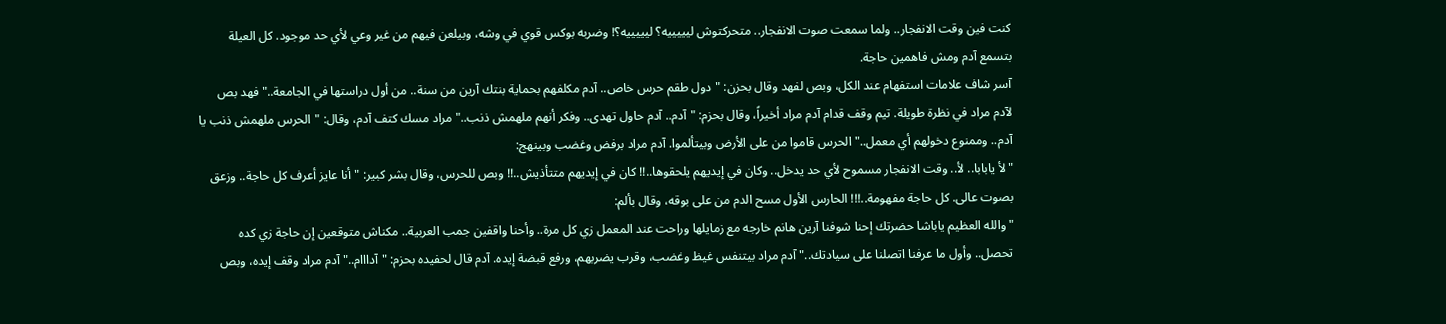كنت فين وقت الانفجار.. ولما سمعت صوت الانفجار.. متحركتوش ليييييه؟ ليييييه؟! وضربه بوكس قوي في وشه، وبيلعن فيهم من غير وعي لأي حد موجود. كل العيلة بتسمع آدم ومش فاهمين حاجة.
آسر شاف علامات استفهام عند الكل، وبص لفهد وقال بحزن: "دول طقم حرس خاص.. آدم مكلفهم بحماية بنتك آرين من سنة.. من أول دراستها في الجامعة.." فهد بص لآدم مراد في نظرة طويلة. تيم وقف قدام آدم مراد أخيراً، وقال بحزم: "آدم.. آدم حاول تهدى.. وفكر أنهم ملهمش ذنب.." مراد مسك كتف آدم، وقال: "الحرس ملهمش ذنب يا آدم.. وممنوع دخولهم أي معمل.." الحرس قاموا من على الأرض وبيتألموا. آدم مراد برفض وغضب وبينهج:
"لأ يابابا.. لأ.. وقت الانفجار مسموح لأي حد يدخل.. وكان في إيديهم يلحقوها..!! كان في إيديهم متتأذيش..!! وبص للحرس، وقال بشر كبير: "أنا عايز أعرف كل حاجة.. وزعق بصوت عالى. كل حاجة مفهومة..!!! الحارس الأول مسح الدم من على بوقه، وقال بألم:
"والله العظيم ياباشا حضرتك إحنا شوفنا آرين هانم خارجه مع زمايلها وراحت عند المعمل زي كل مرة.. وأحنا واقفين جمب العربية.. مكناش متوقعين إن حاجة زي كده تحصل.. وأول ما عرفنا اتصلنا على سيادتك.." آدم مراد بيتنفس غيظ وغضب، وقرب يضربهم، ورفع قبضة إيده. آدم قال لحفيده بحزم: "آدااام.." آدم مراد وقف إيده، وبص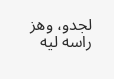لجدو، وهز راسه ليه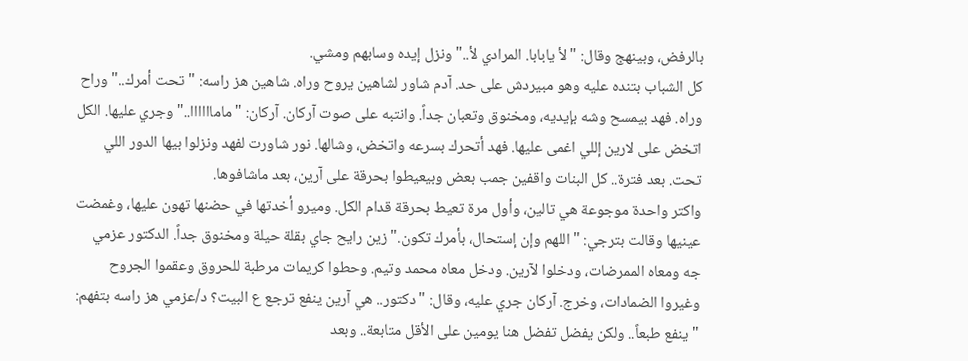بالرفض، وبينهج وقال: "لأ يابابا. المرادي لأ.." ونزل إيده وسابهم ومشي.
كل الشباب بتنده عليه وهو مبيردش على حد. آدم شاور لشاهين يروح وراه. شاهين هز راسه: "تحت أمرك.." وراح وراه. فهد بيمسح وشه بإيديه، ومخنوق وتعبان جداً. وانتبه على صوت آركان. آركان: "ماماااااا.." وجري عليها. الكل اتخض على لارين إللي اغمى عليها. فهد أتحرك بسرعه واتخض، وشالها. نور شاورت لفهد ونزلوا بيها الدور اللي تحت. بعد فترة.. كل البنات واقفين جمب بعض وبيعيطوا بحرقة على آرين، بعد ماشافوها.
واكتر واحدة موجوعة هي تالين، وأول مرة تعيط بحرقة قدام الكل. وميرو أخدتها في حضنها تهون عليها، وغمضت عينيها وقالت بترجي: "اللهم وإن إستحال، بأمرك تكون." زين رايح جاي بقلة حيلة ومخنوق جداً. الدكتور عزمي جه ومعاه الممرضات، ودخلوا لآرين. ودخل معاه محمد وتيم. وحطوا كريمات مرطبة للحروق وعقموا الجروح وغيروا الضمادات، وخرج. آركان جري عليه، وقال: "دكتور.. هي آرين ينفع ترجع ع البيت؟ د/عزمي هز راسه بتفهم:
"ينفع طبعاً.. ولكن يفضل تفضل هنا يومين على الأقل متابعة.. وبعد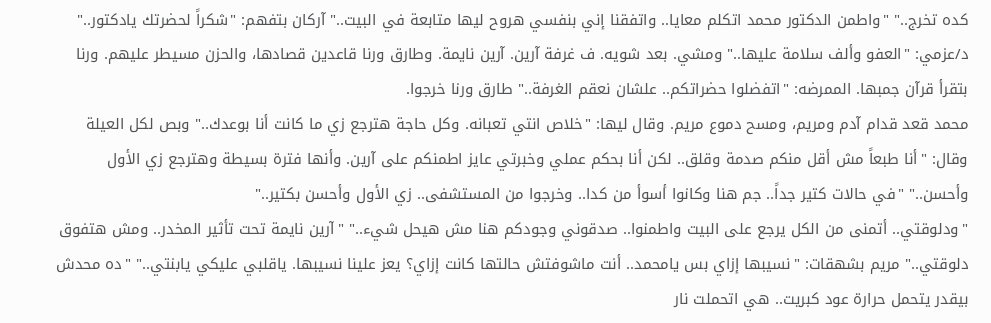كده تخرج.." "واطمن الدكتور محمد اتكلم معايا.. واتفقنا إني بنفسي هروح ليها متابعة في البيت.." آركان بتفهم: "شكراً لحضرتك يادكتور.." د/عزمي: "العفو وألف سلامة عليها.." ومشي. بعد شويه. ف غرفة آرين. آرين نايمة. وطارق ورنا قاعدين قصادها، والحزن مسيطر عليهم. ورنا بتقرأ قرآن جمبها. الممرضه: "اتفضلوا حضراتكم.. علشان نعقم الغرفة.." طارق ورنا خرجوا.
محمد قعد قدام آدم ومريم، ومسح دموع مريم. وقال ليها: "خلاص انتي تعبانه. وكل حاجة هترجع زي ما كانت أنا بوعدك.." وبص لكل العيلة وقال: "أنا طبعاً مش أقل منكم صدمة وقلق.. لكن أنا بحكم عملي وخبرتي عايز اطمنكم على آرين. وأنها فترة بسيطة وهترجع زي الأول وأحسن.." "في حالات كتير جداً.. جم هنا وكانوا أسوأ من كدا.. وخرجوا من المستشفى.. زي الأول وأحسن بكتير.."
"ودلوقتي.. أتمنى من الكل يرجع على البيت واطمنوا.. صدقوني وجودكم هنا مش هيحل شيء.." "آرين نايمة تحت تأثير المخدر.. ومش هتفوق دلوقتي.." مريم بشهقات: "نسيبها إزاي بس يامحمد.. أنت ماشوفتش حالتها كانت إزاي؟ يعز علينا نسيبها. ياقلبي عليكي يابنتي.." "ده محدش بيقدر يتحمل حرارة عود كبريت.. هي اتحملت نار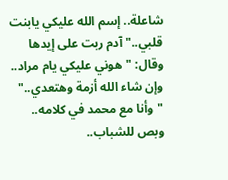شاعلة.. إسم الله عليكي يابنت قلبي.." آدم ربت على إيدها وقال: "هوني عليكي يام مراد.. وإن شاء الله أزمة وهتعدي.."
"وأنا مع محمد في كلامه.. وبص للشباب..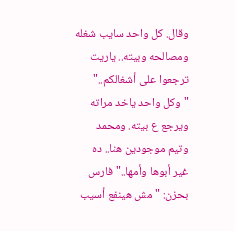وقال. كل واحد سايب شغله ومصالحه وبيته.. ياريت ترجعوا على أشغالكم.." "وكل واحد ياخد مراته ويرجع ع بيته. ومحمد وتيم موجودين هنا.. ده غير أبوها وأمها.." فارس بحزن: "مش هينفع أسيب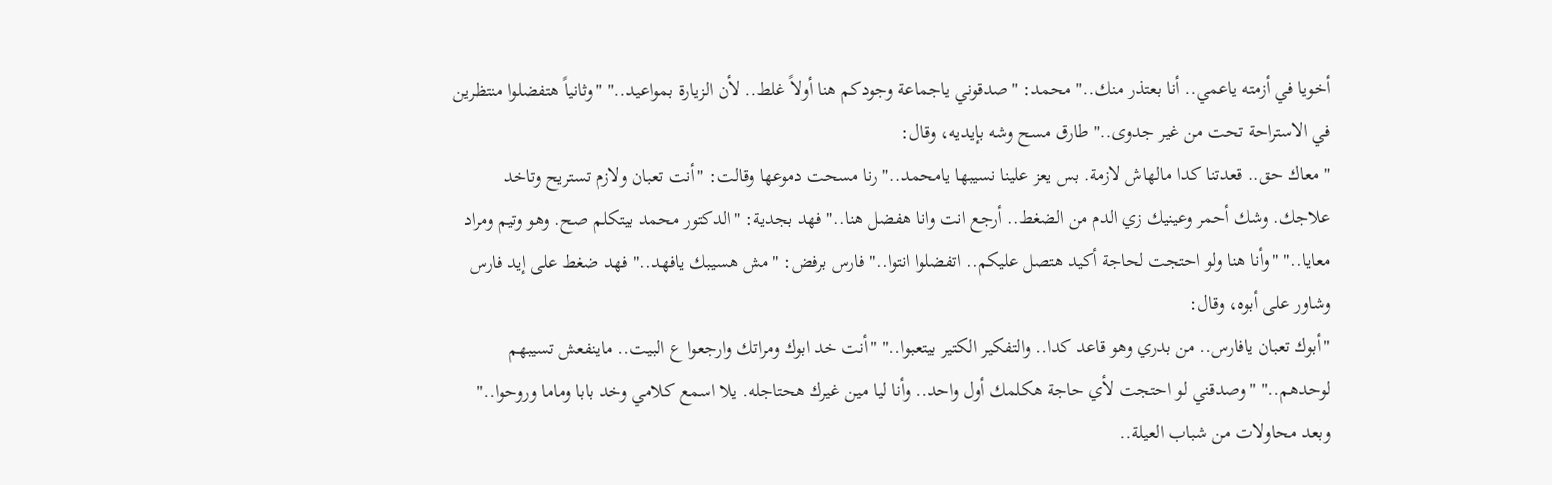أخويا في أزمته ياعمي.. أنا بعتذر منك.." محمد: "صدقوني ياجماعة وجودكم هنا أولاً غلط.. لأن الزيارة بمواعيد.." "وثانياً هتفضلوا منتظرين في الاستراحة تحت من غير جدوى.." طارق مسح وشه بإيديه، وقال:
"معاك حق.. قعدتنا كدا مالهاش لازمة. بس يعز علينا نسيبها يامحمد.." رنا مسحت دموعها وقالت: "أنت تعبان ولازم تستريح وتاخد علاجك. وشك أحمر وعينيك زي الدم من الضغط.. أرجع انت وانا هفضل هنا.." فهد بجدية: "الدكتور محمد بيتكلم صح. وهو وتيم ومراد معايا.." "وأنا هنا ولو احتجت لحاجة أكيد هتصل عليكم.. اتفضلوا انتوا.." فارس برفض: "مش هسيبك يافهد.." فهد ضغط على إيد فارس وشاور على أبوه، وقال:
"أبوك تعبان يافارس.. من بدري وهو قاعد كدا.. والتفكير الكتير بيتعبوا.." "أنت خد ابوك ومراتك وارجعوا ع البيت.. ماينفعش تسيبهم لوحدهم.." "وصدقني لو احتجت لأي حاجة هكلمك أول واحد.. وأنا ليا مين غيرك هحتاجله. يلا اسمع كلامي وخد بابا وماما وروحوا.." وبعد محاولات من شباب العيلة..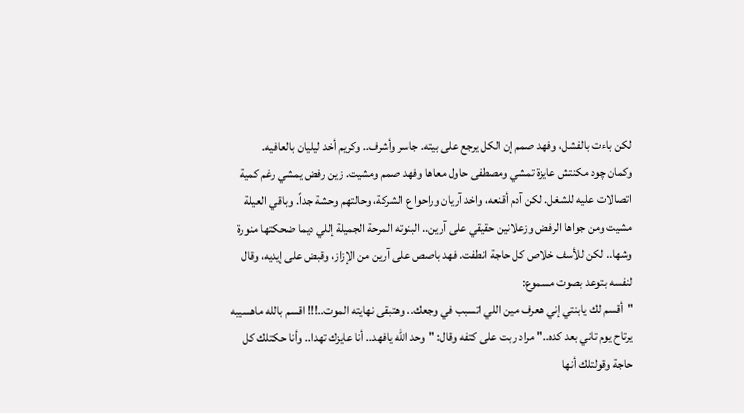لكن باءت بالفشل، وفهد صمم إن الكل يرجع على بيته. جاسر وأشرف.. وكريم أخد ليليان بالعافيه.
وكمان چود مكنتش عايزة تمشي ومصطفى حاول معاها وفهد صمم ومشيت. زين رفض يمشي رغم كمية اتصالات عليه للشغل. لكن آدم أقنعه، واخد آريان وراحوا ع الشركة، وحالتهم وحشة جداً. وباقي العيلة مشيت ومن جواها الرفض وزعلانين حقيقي على آرين.. البنوته المرحة الجميلة إللي ديما ضحكتها منورة وشها.. لكن للأسف خلاص كل حاجة انطفت. فهد باصص على آرين من الإزاز، وقبض على إيديه، وقال لنفسه بتوعد بصوت مسموع:
"أقسم لك يابنتي إني هعرف مين اللي اتسبب في وجعك.. وهتبقى نهايته الموت..!!! اقسم بالله ماهسيبه يرتاح يوم تاني بعد كده.." مراد ربت على كتفه وقال: "وحد الله يافهد.. أنا عايزك تهدا.. وأنا حكتلك كل حاجة وقولتلك أنها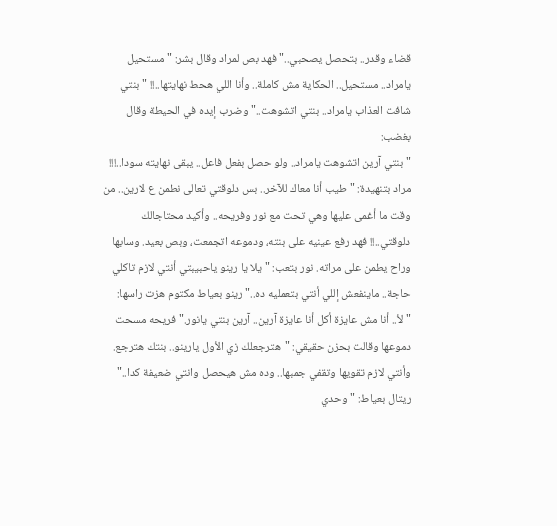قضاء وقدر.. بتحصل يصحبي.." فهد بص لمراد وقال بشر: "مستحيل يامراد.. مستحيل.. الحكاية مش كاملة.. وأنا اللي هحط نهايتها..!! "بنتي شافت العذاب يامراد.. بنتي اتشوهت.." وضرب إيده في الحيطة وقال بغضب:
"بنتي آرين اتشوهت يامراد.. ولو حصل بفعل فاعل.. يبقى نهايته سودا..!!! مراد بتنهيدة: "طيب أنا معاك للآخر.. بس دلوقتي تعالى نطمن ع لارين.. من وقت ما أغمى عليها وهي تحت مع نور وفريحه.. وأكيد محتاجالك دلوقتي..!! فهد رفع عينيه على بنته، ودموعه اتجمعت، وبص بعيد. وسابها وراح يطمن على مراته. نور بتعب: "يلا يا رينو ياحبيبتي أنتي لازم تاكلي حاجة.. ماينفعش إللي أنتي بتعمليه ده.." رينو بعياط مكتوم هزت راسها:
"لأ.. أنا مش عايزة أكل أنا عايزة آرين.. آرين بنتي يانور." فريحه مسحت دموعها وقالت بحزن حقيقي: "هترجعلك زي الأول يارينو.. بنتك هترجع. وأنتي لازم تقويها وتقفي جمبها.. وده مش هيحصل وانتي ضعيفة كدا.." ريتال بعياط: "وحدي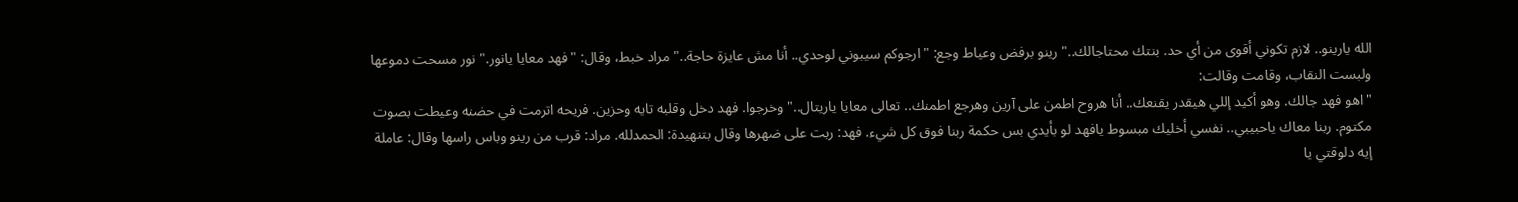الله يارينو.. لازم تكوني أقوى من أي حد. بنتك محتاجالك.." رينو برفض وعياط وجع: "ارجوكم سيبوني لوحدي.. أنا مش عايزة حاجة.." مراد خبط، وقال: "فهد معايا يانور." نور مسحت دموعها ولبست النقاب، وقامت وقالت:
"اهو فهد جالك. وهو أكيد إللي هيقدر يقنعك.. أنا هروح اطمن على آرين وهرجع اطمنك.. تعالى معايا ياريتال.." وخرجوا. فهد دخل وقلبه تايه وحزين. فريحه اترمت في حضنه وعيطت بصوت مكتوم. ربنا معاك ياحبيبي.. نفسي أخليك مبسوط يافهد لو بأيدي بس حكمة ربنا فوق كل شيء. فهد: ربت على ضهرها وقال بتنهيدة: الحمدلله. مراد: قرب من رينو وباس راسها وقال: عاملة إيه دلوقتي يا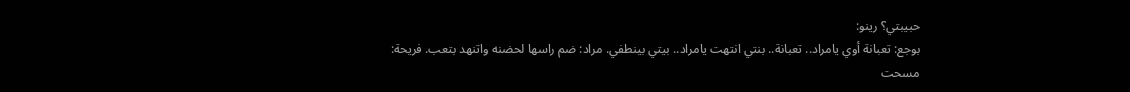حبيبتي؟ رينو:
بوجع: تعبانة أوي يامراد.. تعبانة.. بنتي انتهت يامراد.. بيتي بينطفي. مراد: ضم راسها لحضنه واتنهد بتعب. فريحة: مسحت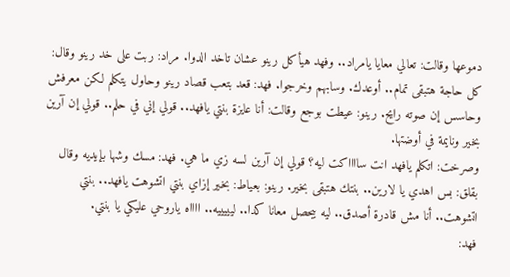دموعها وقالت: تعالي معايا يامراد.. وفهد هيأكل رينو عشان تاخد الدوا. مراد: ربت على خد رينو وقال: كل حاجة هتبقى تمام.. أوعدك. وسابهم وخرجوا. فهد: قعد بتعب قصاد رينو وحاول يتكلم لكن معرفش وحاسس إن صوته رايح. رينو: عيطت بوجع وقالت: أنا عايزة بنتي يافهد.. قولي إني في حلم.. قولي إن آرين بخير ونايمة في أوضتها.
وصرخت: اتكلم يافهد انت سااااكت ليه؟ قولي إن آرين لسه زي ما هي. فهد: مسك وشها بإيديه وقال بقلق: بس اهدي يا لارين.. بنتك هتبقى بخير. رينو: بعياط: بخير إزاي بنتي اتشوهت يافهد.. بنتي اتشوهت.. أنا مش قادرة أصدق.. ليه بيحصل معانا كدا.. ليييييه.. ااااه ياروحي عليكي يا بنتي.
فهد: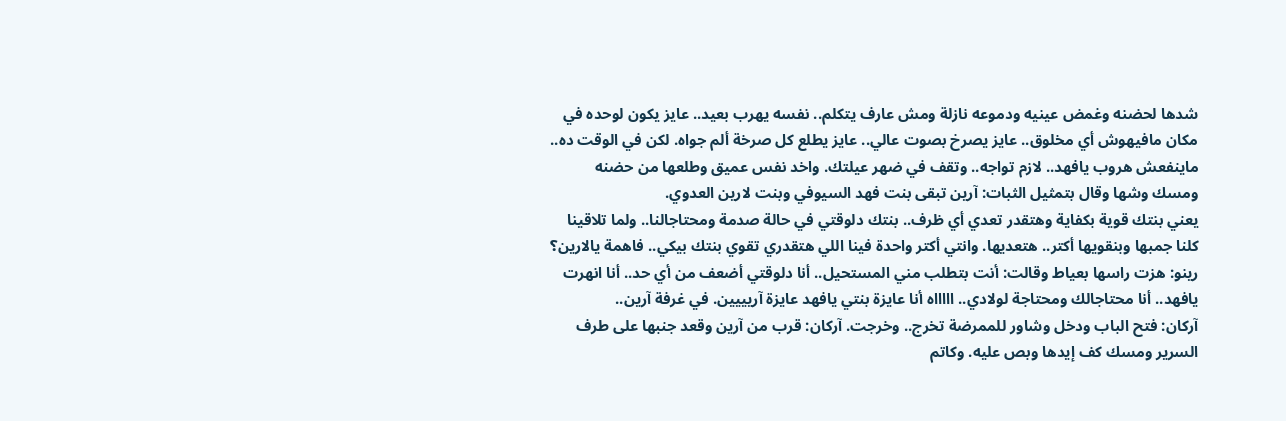شدها لحضنه وغمض عينيه ودموعه نازلة ومش عارف يتكلم.. نفسه يهرب بعيد.. عايز يكون لوحده في مكان مافيهوش أي مخلوق.. عايز يصرخ بصوت عالي.. عايز يطلع كل صرخة ألم جواه. لكن في الوقت ده.. ماينفعش هروب يافهد.. لازم تواجه.. وتقف في ضهر عيلتك. واخد نفس عميق وطلعها من حضنه ومسك وشها وقال بتمثيل الثبات: آرين تبقى بنت فهد السيوفي وبنت لارين العدوي.
يعني بنتك قوية بكفاية وهتقدر تعدي أي ظرف.. بنتك دلوقتي في حالة صدمة ومحتاجالنا.. ولما تلاقينا كلنا جمبها وبنقويها أكتر.. هتعديها. وانتي أكتر واحدة فينا اللي هتقدري تقوي بنتك بيكي.. فاهمة يالارين؟ رينو: هزت راسها بعياط وقالت: أنت بتطلب مني المستحيل.. أنا دلوقتي أضعف من أي حد.. أنا انهرت يافهد.. أنا محتاجالك ومحتاجة لولادي.. اااااه أنا عايزة بنتي يافهد عايزة آريييين. في غرفة آرين..
آركان: فتح الباب ودخل وشاور للممرضة تخرج.. وخرجت. آركان: قرب من آرين وقعد جنبها على طرف السرير ومسك كف إيدها وبص عليه. وكاتم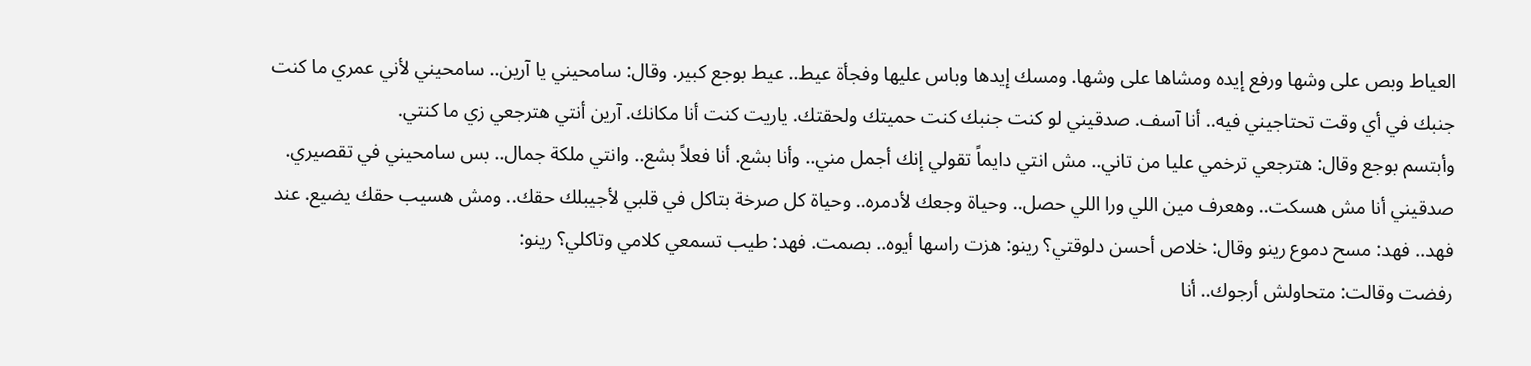العياط وبص على وشها ورفع إيده ومشاها على وشها. ومسك إيدها وباس عليها وفجأة عيط.. عيط بوجع كبير. وقال: سامحيني يا آرين.. سامحيني لأني عمري ما كنت جنبك في أي وقت تحتاجيني فيه.. أنا آسف. صدقيني لو كنت جنبك كنت حميتك ولحقتك. ياريت كنت أنا مكانك. آرين أنتي هترجعي زي ما كنتي.
وأبتسم بوجع وقال: هترجعي ترخمي عليا من تاني.. مش انتي دايماً تقولي إنك أجمل مني.. وأنا بشع. أنا فعلاً بشع.. وانتي ملكة جمال.. بس سامحيني في تقصيري. صدقيني أنا مش هسكت.. وهعرف مين اللي ورا اللي حصل.. وحياة وجعك لأدمره.. وحياة كل صرخة بتاكل في قلبي لأجيبلك حقك.. ومش هسيب حقك يضيع. عند فهد.. فهد: مسح دموع رينو وقال: خلاص أحسن دلوقتي؟ رينو: هزت راسها أيوه.. بصمت. فهد: طيب تسمعي كلامي وتاكلي؟ رينو:
رفضت وقالت: متحاولش أرجوك.. أنا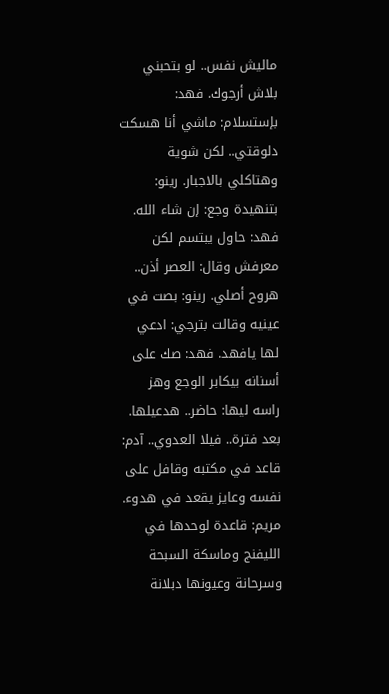ماليش نفس.. لو بتحبني بلاش أرجوك. فهد: بإستسلام: ماشي أنا هسكت دلوقتي.. لكن شوية وهتاكلي بالاجبار. رينو: بتنهيدة وجع: إن شاء الله. فهد: حاول يبتسم لكن معرفش وقال: العصر أذن.. هروح أصلي. رينو: بصت في عينيه وقالت بترجي: ادعي لها يافهد. فهد: صك على أسنانه بيكابر الوجع وهز راسه ليها: حاضر.. هدعيلها. بعد فترة.. فيلا العدوي.. آدم: قاعد في مكتبه وقافل على نفسه وعايز يقعد في هدوء.
مريم: قاعدة لوحدها في الليفنج وماسكة السبحة وسرحانة وعيونها دبلانة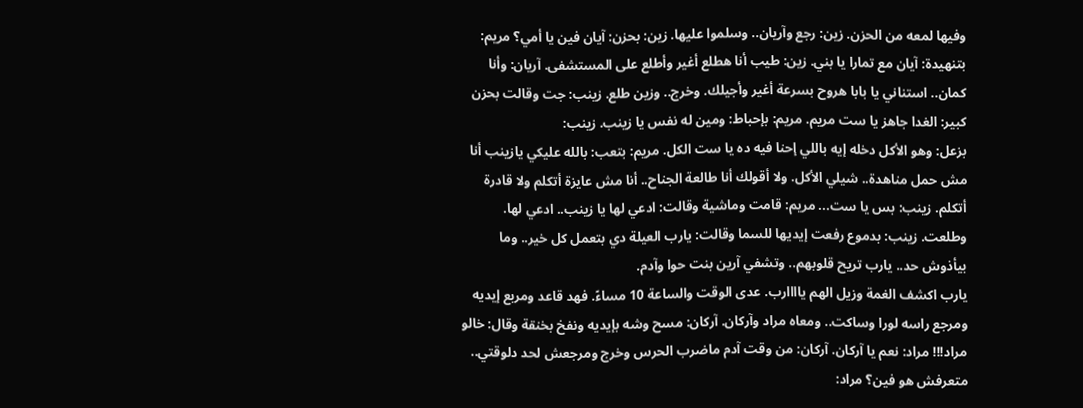وفيها لمعه من الحزن. زين: رجع وآريان.. وسلموا عليها. زين: بحزن: آيان فين يا أمي؟ مريم: بتنهيدة: آيان مع تمارا يا بني. زين: طيب أنا هطلع أغير وأطلع على المستشفى. آريان: وأنا كمان.. استناني يا بابا هروح بسرعة أغير وأجيلك. وخرج.. وزين طلع. زينب: جت وقالت بحزن كبير: الغدا جاهز يا ست مريم. مريم: بإحباط: ومين له نفس يا زينب. زينب:
بزعل: وهو الأكل دخله إيه باللي إحنا فيه ده يا ست الكل. مريم: بتعب: بالله عليكي يازينب أنا مش حمل مناهدة.. شيلي الأكل. ولا أقولك أنا طالعة الجناح.. أنا مش عايزة أتكلم ولا قادرة أتكلم. زينب: بس يا ست... مريم: قامت وماشية وقالت: ادعي لها يا زينب.. ادعي لها. وطلعت. زينب: بدموع رفعت إيديها للسما وقالت: يارب العيلة دي بتعمل كل خير.. وما بيأذوش حد.. يارب تريح قلوبهم.. وتشفي آرين بنت حوا وآدم.
يارب اكشف الغمة وزيل الهم ياااارب. عدى الوقت والساعة 10 مساءً. فهد قاعد ومربع إيديه ومرجع راسه لورا وساكت.. ومعاه مراد وآركان. آركان: مسح وشه بإيديه ونفخ بخنقة وقال: خالو مراد!!! مراد: نعم يا آركان. آركان: من وقت آدم ماضرب الحرس وخرج ومرجعش لحد دلوقتي.. متعرفش هو فين؟ مراد: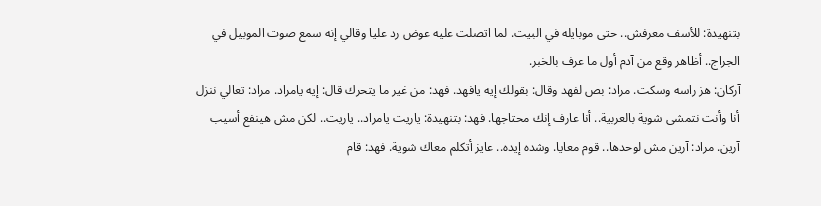بتنهيدة: للأسف معرفش.. حتى موبايله في البيت. لما اتصلت عليه عوض رد عليا وقالي إنه سمع صوت الموبيل في الجراج.. أظاهر وقع من آدم أول ما عرف بالخبر.
آركان: هز راسه وسكت. مراد: بص لفهد وقال: بقولك إيه يافهد. فهد: من غير ما يتحرك قال: إيه يامراد. مراد: تعالي ننزل أنا وأنت نتمشى شوية بالعربية.. أنا عارف إنك محتاجها. فهد: بتنهيدة: ياريت يامراد.. ياريت.. لكن مش هينفع أسيب آرين. مراد: آرين مش لوحدها.. قوم معايا. وشده إيده.. عايز أتكلم معاك شوية. فهد: قام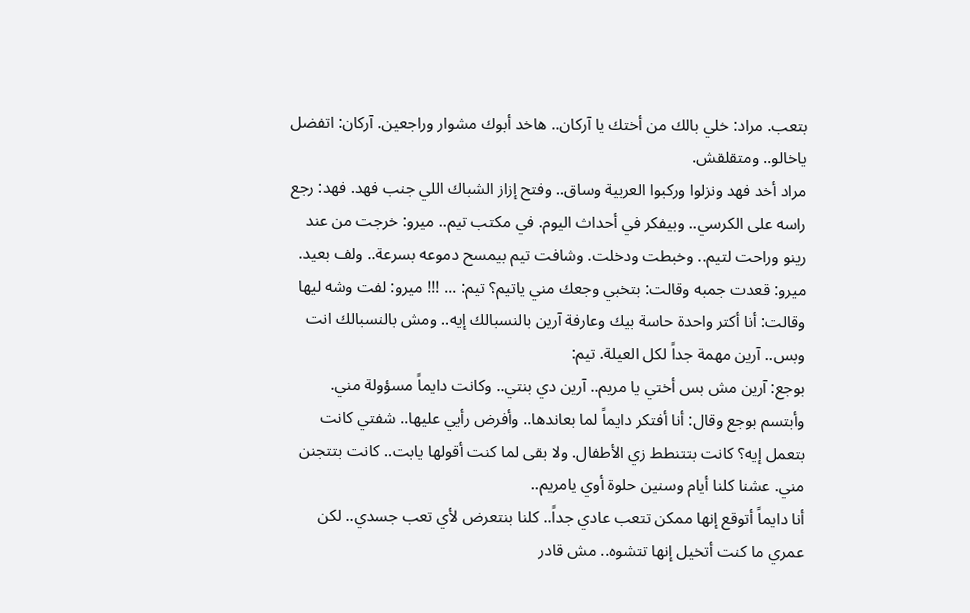بتعب. مراد: خلي بالك من أختك يا آركان.. هاخد أبوك مشوار وراجعين. آركان: اتفضل ياخالو.. ومتقلقش.
مراد أخد فهد ونزلوا وركبوا العربية وساق.. وفتح إزاز الشباك اللي جنب فهد. فهد: رجع راسه على الكرسي.. وبيفكر في أحداث اليوم. في مكتب تيم.. ميرو: خرجت من عند رينو وراحت لتيم.. وخبطت ودخلت. وشافت تيم بيمسح دموعه بسرعة.. ولف بعيد. ميرو: قعدت جمبه وقالت: بتخبي وجعك مني ياتيم؟ تيم: ... !!! ميرو: لفت وشه ليها وقالت: أنا أكتر واحدة حاسة بيك وعارفة آرين بالنسبالك إيه.. ومش بالنسبالك انت وبس.. آرين مهمة جداً لكل العيلة. تيم:
بوجع: آرين مش بس أختي يا مريم.. آرين دي بنتي.. وكانت دايماً مسؤولة مني. وأبتسم بوجع وقال: أنا أفتكر دايماً لما بعاندها.. وأفرض رأيي عليها.. شفتي كانت بتعمل إيه؟ كانت بتتنطط زي الأطفال. ولا بقى لما كنت أقولها يابت.. كانت بتتجنن مني. عشنا كلنا أيام وسنين حلوة أوي يامريم..
أنا دايماً أتوقع إنها ممكن تتعب عادي جداً.. كلنا بنتعرض لأي تعب جسدي.. لكن عمري ما كنت أتخيل إنها تتشوه.. مش قادر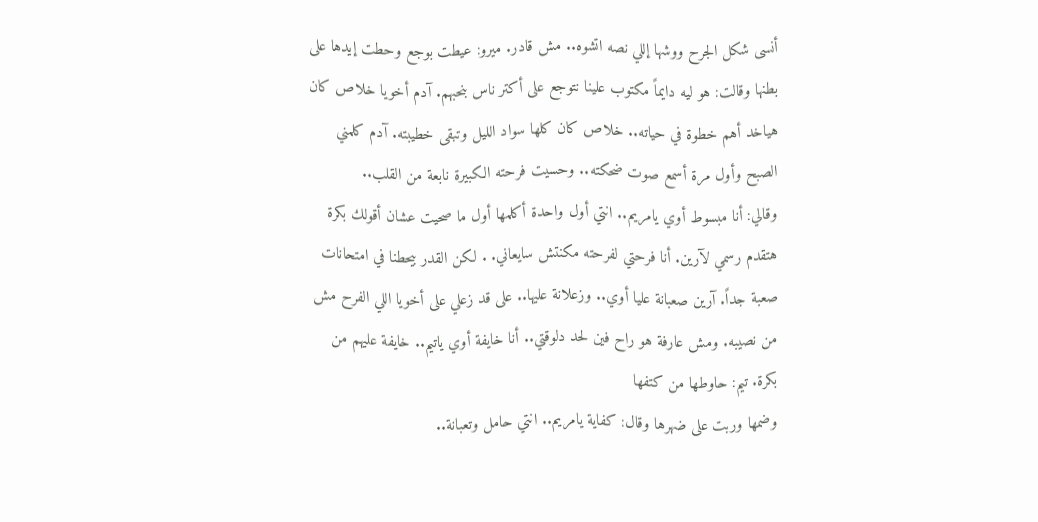أنسى شكل الجرح ووشها إللي نصه اتشوه.. مش قادر. ميرو: عيطت بوجع وحطت إيدها على بطنها وقالت: هو ليه دايماً مكتوب علينا نتوجع على أكتر ناس بنحبهم. آدم أخويا خلاص كان هياخد أهم خطوة في حياته.. خلاص كان كلها سواد الليل وتبقى خطيبته. آدم كلمني الصبح وأول مرة أسمع صوت ضحكته.. وحسيت فرحته الكبيرة نابعة من القلب..
وقالي: أنا مبسوط أوي يامريم.. انتي أول واحدة أكلمها أول ما صحيت عشان أقولك بكرة هتقدم رسمي لآرين. أنا فرحتي لفرحته مكنتش سايعاني. . لكن القدر بيحطنا في امتحانات صعبة جداً. آرين صعبانة عليا أوي.. وزعلانة عليها.. على قد زعلي على أخويا اللي الفرح مش من نصيبه. ومش عارفة هو راح فين لحد دلوقتي.. أنا خايفة أوي ياتيم.. خايفة عليهم من بكرة. تيم: حاوطها من كتفها
وضمها وربت على ضهرها وقال: كفاية يامريم.. انتي حامل وتعبانة..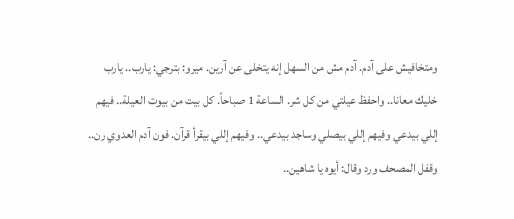ومتخافيش على آدم. آدم مش من السهل إنه يتخلى عن آرين. ميرو: بترجي: يارب.. يارب خليك معانا.. واحفظ عيلتي من كل شر. الساعة 1 صباحاً. كل بيت من بيوت العيلة.. فيهم إللي بيدعي وفيهم إللي بيصلي وساجد بيدعي.. وفيهم إللي بيقرأ قرآن. فون آدم العدوي رن.. وقفل المصحف ورد وقال: أيوه يا شاهين..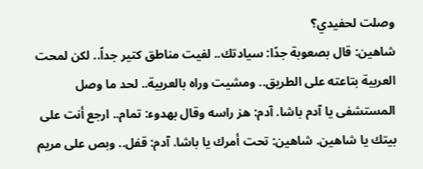وصلت لحفيدي؟
شاهين: قال بصعوبة جدًا: سيادتك.. لفيت مناطق كتير جداً.. لكن لمحت العربية بتاعته على الطريق.. ومشيت وراه بالعربية.. لحد ما وصل المستشفى يا آدم باشا. آدم: هز راسه وقال بهدوء: تمام.. ارجع أنت على بيتك يا شاهين. شاهين: تحت أمرك يا باشا. آدم: قفل.. وبص على مريم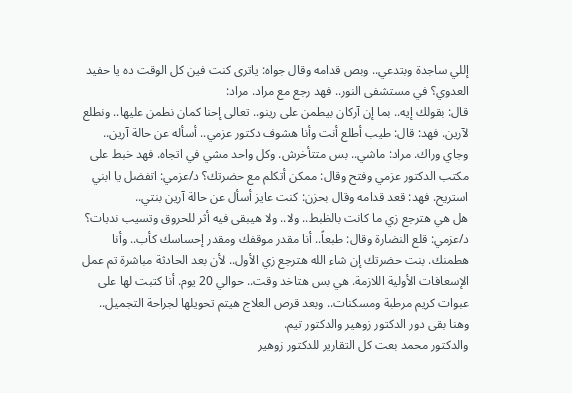إللي ساجدة وبتدعي.. وبص قدامه وقال جواه: ياترى كنت فين كل الوقت ده يا حفيد العدوي؟ في مستشفى النور.. فهد رجع مع مراد. مراد:
قال: بقولك إيه.. بما إن آركان بيطمن على رينو.. تعالى إحنا كمان نطمن عليها.. ونطلع لآرين. فهد: قال: طيب أطلع أنت وأنا هشوف دكتور عزمي.. أسأله عن حالة آرين.. وجاي وراك. مراد: ماشي.. بس متتأخرش. وكل واحد مشي في اتجاه. فهد خبط على مكتب الدكتور عزمي وفتح وقال: ممكن أتكلم مع حضرتك؟ د/عزمي: اتفضل يا ابني استريح. فهد: قعد قدامه وقال بحزن: كنت عايز أسأل عن حالة آرين بنتي..
هل هي هترجع زي ما كانت بالظبط.. ولا.. ولا هيبقى فيه أثر للحروق وتسيب ندبات؟ د/عزمي: قلع النضارة وقال: طبعاً.. أنا مقدر موقفك ومقدر إحساسك كأب.. وأنا هطمنك. بنت حضرتك إن شاء الله هترجع زي الأول.. لأن بعد الحادثة مباشرة تم عمل الإسعافات الأولية اللازمة. هي بس هتاخد وقت.. حوالي 20 يوم. أنا كتبت لها على عبوات كريم مرطبة ومسكنات.. وبعد قرص العلاج هيتم تحويلها لجراحة التجميل.. وهنا بقى دور الدكتور زوهير والدكتور تيم.
والدكتور محمد بعت كل التقارير للدكتور زوهير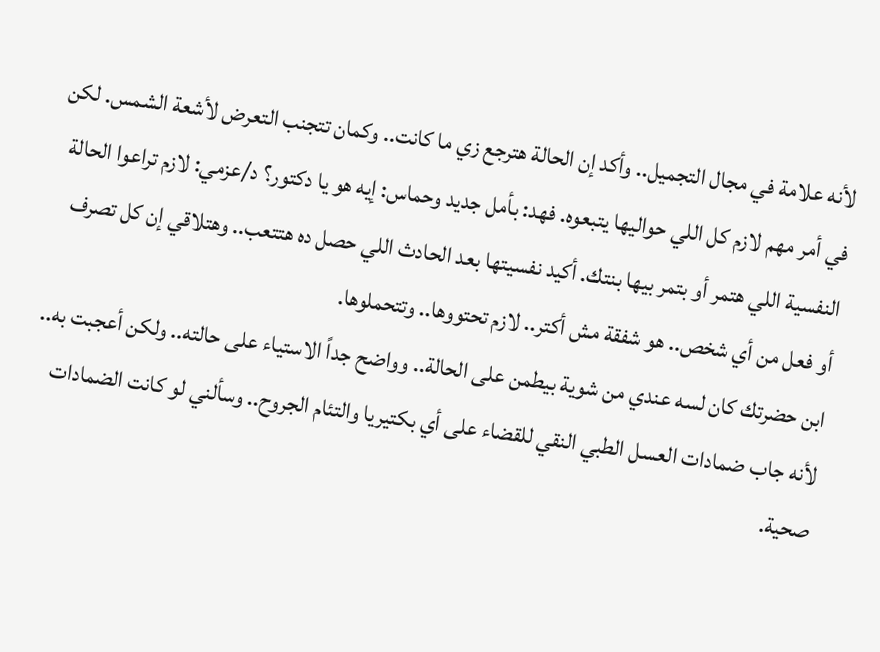لأنه علامة في مجال التجميل.. وأكد إن الحالة هترجع زي ما كانت.. وكمان تتجنب التعرض لأشعة الشمس. لكن في أمر مهم لازم كل اللي حواليها يتبعوه. فهد: بأمل جديد وحماس: إيه هو يا دكتور؟ د/عزمي: لازم تراعوا الحالة النفسية اللي هتمر أو بتمر بيها بنتك. أكيد نفسيتها بعد الحادث اللي حصل ده هتتعب.. وهتلاقي إن كل تصرف أو فعل من أي شخص.. هو شفقة مش أكتر.. لازم تحتووها.. وتتحملوها.
ابن حضرتك كان لسه عندي من شوية بيطمن على الحالة.. وواضح جداً الاستياء على حالته.. ولكن أعجبت به.. لأنه جاب ضمادات العسل الطبي النقي للقضاء على أي بكتيريا والتئام الجروح.. وسألني لو كانت الضمادات صحية.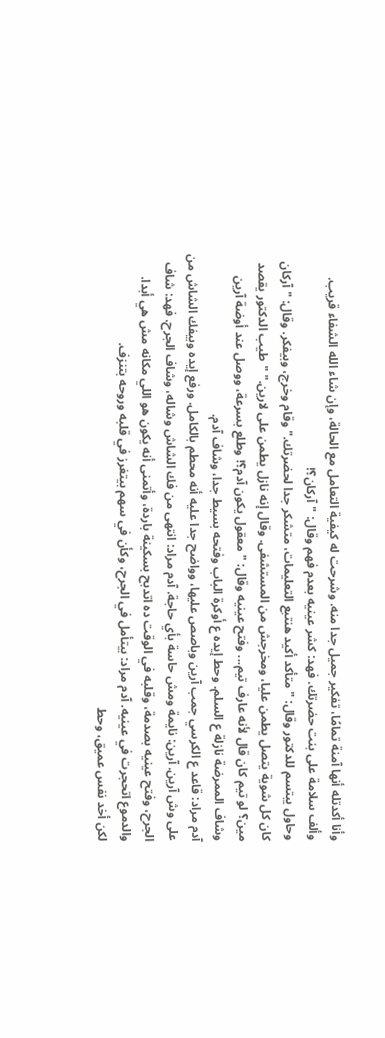وأنا أكدتله أنها آمنة تمامًا، تفكير جميل جدا منه. وشرحت له كيفية التعامل مع الحالة، وإن شاء الله الشفاء قريب. وألف سلامة على بنت حضرتك. فهد: كشر عينيه بعدم فهم وقال: "آركان؟!
وحاول يبتسم للدكتور وقال: "متأكد أكيد هنتبع التعليمات، متشكر جدا لحضرتك." وقام وخرج، وبيفكر. وقال: "آركان كان كل شوية يتصل يطمن عليا، ومخرجش من المستشفى. وقال إنه نازل يطمن على لارين." "طيب الدكتور يقصد مين؟ لو تيم كان قال لأنه عارف تيم... وفتح عينيه وقال: "معقول يكون آدم؟! وطلع بسرعة، ووصل عند أوضة آرين وشاف الممرضة نازلة ع السلم. وحط إيده ع أوكرة الباب وفتحه بسيط جدا، وشاف آدم.
آدم مراد: قاعد ع الكرسي جمب آرين وباصص عليها، وواضح جدا عليه أنه محطم بالكامل. ورفع إيده وبيفك الشاش من على وش آرين. آرين: نايمة ومش حاسة بأي حاجة. آدم مراد: انتهى من فك الشاش وشاله، وشاف الجرح. فهد: شاف الجرح، وفتح عينيه بصدمة، وقلبه في الوقت ده اتدبح بسكينة باردة، وأتمنى أنه يكون هو اللي مكانه مش هي أبدا. والدموع اتحجرت في عينيه. آدم مراد: بيتأمل في الجرح، وكأن في سهم بيتغرز في قلبه وروحه بتنزف.
لكن أخد نفس عميق، وحط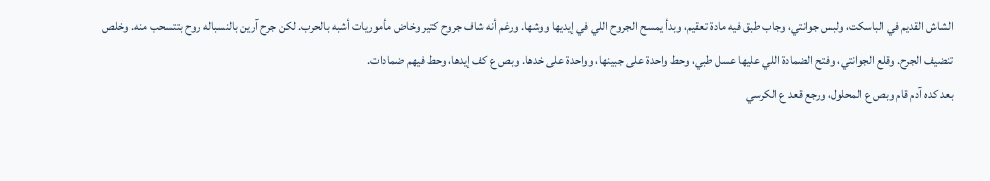الشاش القديم في الباسكت، ولبس جوانتي، وجاب طبق فيه مادة تعقيم، وبدأ يمسح الجروح اللي في إيديها ووشها. ورغم أنه شاف جروح كتير وخاض مأموريات أشبه بالحرب. لكن جرح آرين بالنسباله روح بتتسحب منه. وخلص تنضيف الجرح. وقلع الجوانتي، وفتح الضمادة اللي عليها عسل طبي، وحط واحدة على جبينها، وواحدة على خدها. وبص ع كف إيدها، وحط فيهم ضمادات.
بعد كده آدم قام وبص ع المحلول، ورجع قعد ع الكرسي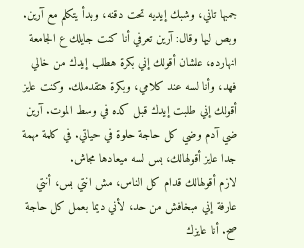جمبها تاني، وشبك إيديه تحت دقنه، وبدأ يتكلم مع آرين. وبص ليها وقال: آرين تعرفي أنا كنت جايلك ع الجامعة انهارده، علشان أقولك إني بكرة هطلب إيدك من خالي فهد، وأنا لسه عند كلامي، وبكرة هتقدملك. وكنت عايز أقولك إني طلبت إيدك قبل كده في وسط الموت. آرين ضي آدم وضي كل حاجة حلوة في حياتي. في كلمة مهمة جدا عايز أقولهالك، بس لسه ميعادها مجاش.
لازم أقولهالك قدام كل الناس، مش انتي بس، أنتي عارفة إني مبخافش من حد، لأني ديما بعمل كل حاجة صح. أنا عايزك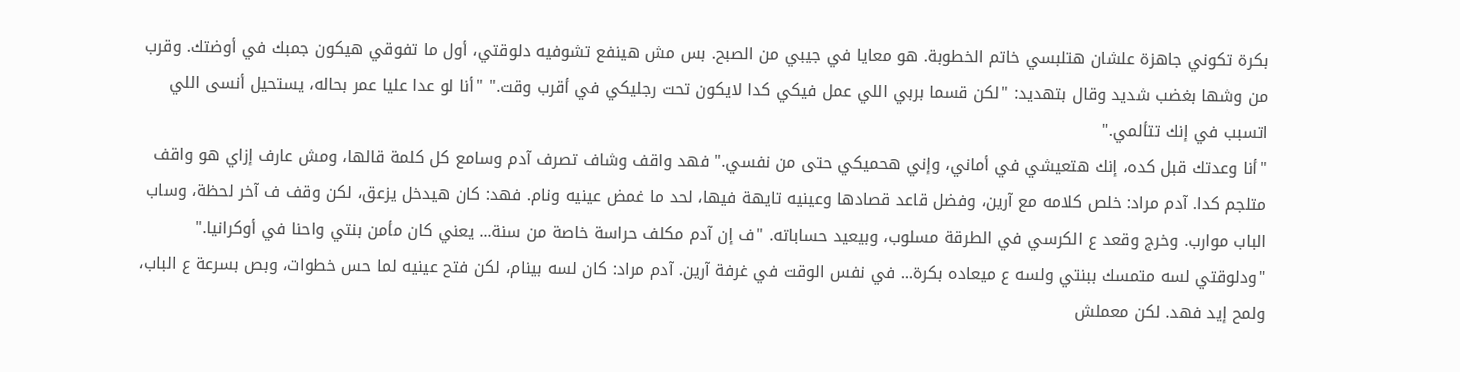بكرة تكوني جاهزة علشان هتلبسي خاتم الخطوبة. هو معايا في جيبي من الصبح. بس مش هينفع تشوفيه دلوقتي، أول ما تفوقي هيكون جمبك في أوضتك. وقرب من وشها بغضب شديد وقال بتهديد: "لكن قسما بربي اللي عمل فيكي كدا لايكون تحت رجليكي في أقرب وقت." "أنا لو عدا عليا عمر بحاله، يستحيل أنسى اللي اتسبب في إنك تتألمي."
"أنا وعدتك قبل كده، إنك هتعيشي في أماني، وإني هحميكي حتى من نفسي." فهد واقف وشاف تصرف آدم وسامع كل كلمة قالها، ومش عارف إزاي هو واقف متلجم كدا. آدم مراد: خلص كلامه مع آرين، وفضل قاعد قصادها وعينيه تايهة فيها، لحد ما غمض عينيه ونام. فهد: كان هيدخل يزعق، لكن وقف ف آخر لحظة، وساب الباب موارب. وخرج وقعد ع الكرسي في الطرقة مسلوب، وبيعيد حساباته. "ف إن آدم مكلف حراسة خاصة من سنة... يعني كان مأمن بنتي واحنا في أوكرانيا."
"ودلوقتي لسه متمسك ببنتي ولسه ع ميعاده بكرة... في نفس الوقت في غرفة آرين. آدم مراد: كان لسه بينام، لكن فتح عينيه لما حس خطوات، وبص بسرعة ع الباب، ولمح إيد فهد. لكن معملش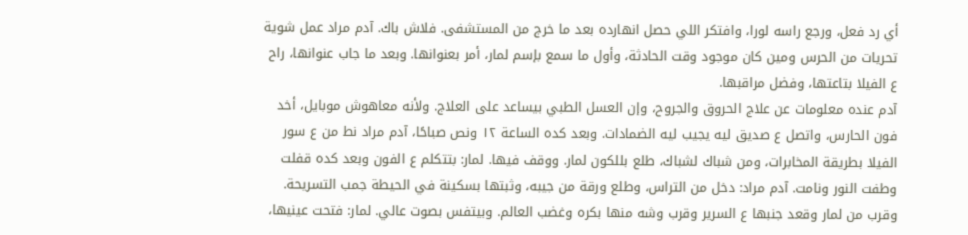أي رد فعل، ورجع راسه لورا، وافتكر اللي حصل انهارده بعد ما خرج من المستشفى. فلاش باك. آدم مراد عمل شوية تحريات من الحرس ومين كان موجود وقت الحادثة، وأول ما سمع بإسم لمار، أمر بعنوانها. وبعد ما جاب عنوانها، راح ع الفيلا بتاعتها، وفضل مراقبها.
آدم عنده معلومات عن علاج الحروق والجروح، وإن العسل الطبي بيساعد على العلاج. ولأنه معاهوش موبايل، أخد فون الحارس، واتصل ع صديق ليه يجيب ليه الضمادات. وبعد كده الساعة ١٢ ونص صباحًا، آدم مراد نط من ع سور الفيلا بطريقة المخابرات، ومن شباك لشباك، طلع بللكون لمار. ووقف فيها. لمار: بتتكلم ع الفون وبعد كده قفلت وطفت النور ونامت. آدم مراد: دخل من التراس، وطلع ورقة من جيبه، وثبتها بسكينة في الحيطة جمب التسريحة.
وقرب من لمار وقعد جنبها ع السرير وقرب وشه منها بكره وغضب العالم. وبيتفس بصوت عالي. لمار: فتحت عينيها،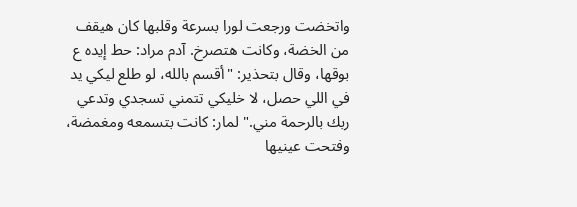واتخضت ورجعت لورا بسرعة وقلبها كان هيقف من الخضة، وكانت هتصرخ. آدم مراد: حط إيده ع بوقها، وقال بتحذير: "أقسم بالله، لو طلع ليكي يد في اللي حصل، لا خليكي تتمني تسجدي وتدعي ربك بالرحمة مني." لمار: كانت بتسمعه ومغمضة، وفتحت عينيها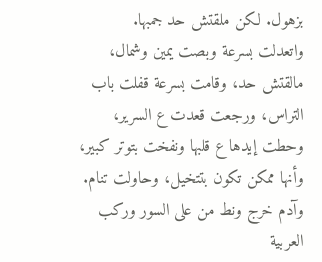بزهول. لكن ملقتش حد جمبها.
واتعدلت بسرعة وبصت يمين وشمال، مالقتش حد، وقامت بسرعة قفلت باب التراس، ورجعت قعدت ع السرير، وحطت إيدها ع قلبها ونفخت بتوتر كبير، وأنها ممكن تكون بتتخيل، وحاولت تنام. وآدم خرج ونط من على السور وركب العربية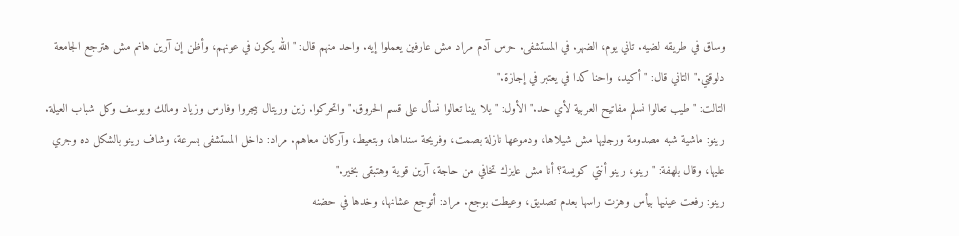وساق في طريقه لضيه. تاني يوم، الضهر. في المستشفى. حرس آدم مراد مش عارفين يعملوا إيه. واحد منهم قال: "الله يكون في عونهم، وأظن إن آرين هانم مش هترجع الجامعة دلوقتي." التاني قال: "أكيد، واحنا كدا في يعتبر في إجازة."
التالت: "طيب تعالوا نسلم مفاتيح العربية لأي حد." الأول: "يلا بينا تعالوا نسأل على قسم الحروق." واتحركوا. زين وريتال بيجروا وفارس وزياد ومالك ويوسف وكل شباب العيلة. رينو: ماشية شبه مصدومة ورجليها مش شيلاها، ودموعها نازلة بصمت، وفريحة سنداها، وبتعيط، وآركان معاهم. مراد: داخل المستشفى بسرعة، وشاف رينو بالشكل ده وجري عليها، وقال بلهفة: "رينو، رينو أنتي كويسة؟ أنا مش عايزك تخافي من حاجة، آرين قوية وهتبقى بخير."
رينو: رفعت عينيها بيأس وهزت راسها بعدم تصديق، وعيطت بوجع. مراد: أتوجع عشانها، وخدها في حضنه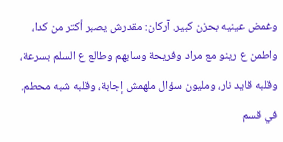وغمض عينيه بحزن كبير. آركان: مقدرش يصبر أكتر من كدا، واطمن ع رينو مع مراد وفريحة وسابهم وطالع ع السلم بسرعة، وقلبه قايد نار، ومليون سؤال ملهمش إجابة، وقلبه شبه محطم. في قسم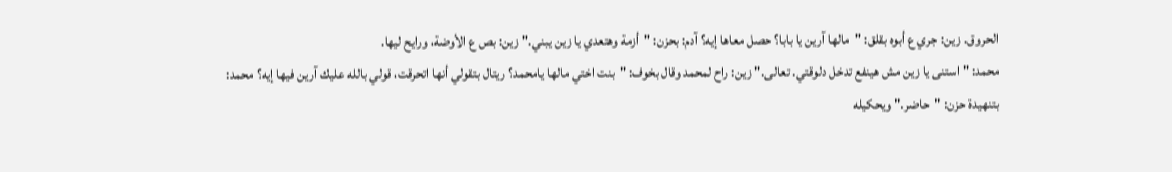الحروق. زين: جري ع أبوه بقلق: "مالها آرين يا بابا؟ حصل معاها إيه؟ آدم: بحزن: "أزمة وهتعدي يا زين يبني." زين: بص ع الأوضة، ورايح ليها.
محمد: "استنى يا زين مش هينفع تدخل دلوقتي. تعالى." زين: راح لمحمد وقال بخوف: "بنت اختي مالها يامحمد؟ ريتال بتقولي أنها اتحرقت، قولي بالله عليك آرين فيها إيه؟ محمد: بتنهيدة حزن: "حاضر." ويحكيله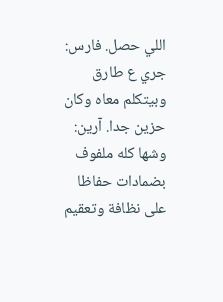اللي حصل. فارس: جري ع طارق وبيتكلم معاه وكان حزين جدا. آرين: وشها كله ملفوف بضمادات حفاظا على نظافة وتعقيم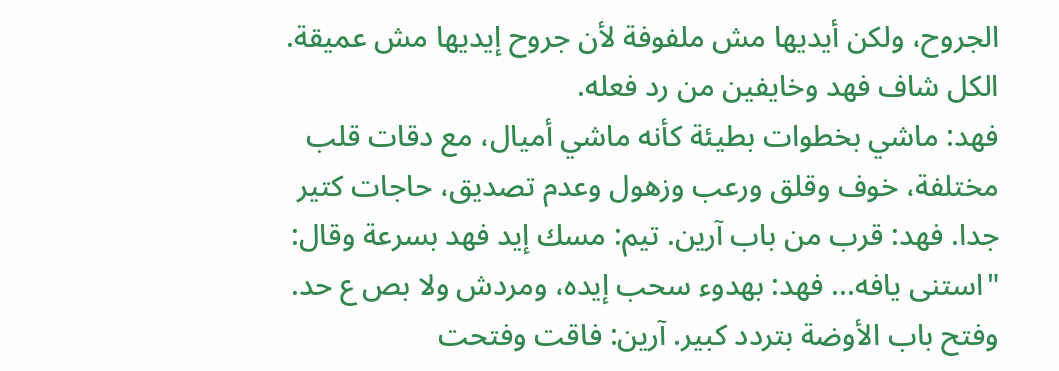الجروح، ولكن أيديها مش ملفوفة لأن جروح إيديها مش عميقة. الكل شاف فهد وخايفين من رد فعله.
فهد: ماشي بخطوات بطيئة كأنه ماشي أميال، مع دقات قلب مختلفة، خوف وقلق ورعب وزهول وعدم تصديق، حاجات كتير جدا. فهد: قرب من باب آرين. تيم: مسك إيد فهد بسرعة وقال: "استنى يافه... فهد: بهدوء سحب إيده، ومردش ولا بص ع حد. وفتح باب الأوضة بتردد كبير. آرين: فاقت وفتحت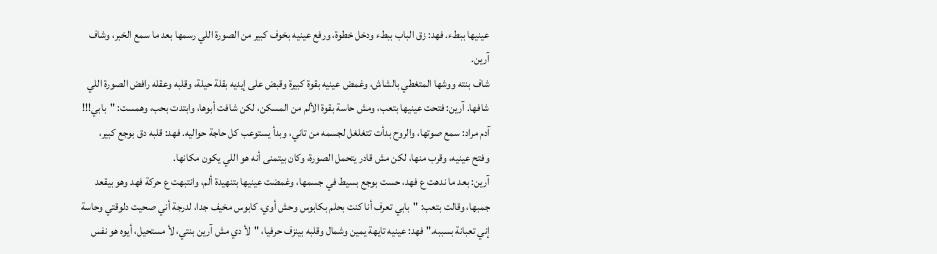عينيها ببطء. فهد: زق الباب ببطء ودخل خطوة، ورفع عينيه بخوف كبير من الصورة اللي رسمها بعد ما سمع الخبر، وشاف آرين.
شاف بنته ووشها المتغطي بالشاش، وغمض عينيه بقوة كبيرة وقبض على إيديه بقلة حيلة، وقلبه وعقله رافض الصورة اللي شافها. آرين: فتحت عينيها بتعب، ومش حاسة بقوة الألم من المسكن، لكن شافت أبوها، وابتدت بحب، وهمست: "بابي!!! آدم مراد: سمع صوتها، والروح بدأت تتغلغل لجسمه من تاني، وبدأ يستوعب كل حاجة حواليه. فهد: قلبه دق بوجع كبير، وفتح عينيه، وقرب منها، لكن مش قادر يتحمل الصورة، وكان بيتمنى أنه هو اللي يكون مكانها.
آرين: بعد ما ندهت ع فهد، حست بوجع بسيط في جسمها، وغمضت عينيها بتنهيدة ألم، وانتبهت ع حركة فهد وهو بيقعد جمبها، وقالت بتعب: "بابي تعرف أنا كنت بحلم بكابوس وحش أوي، كابوس مخيف جدا، لدرجة أني صحيت دلوقتي وحاسة إني تعبانة بسببه." فهد: عينيه تايهة يمين وشمال وقلبه بينزف حرفيا، "لأ دي مش آرين بنتي، لأ مستحيل، أيوه هو نفس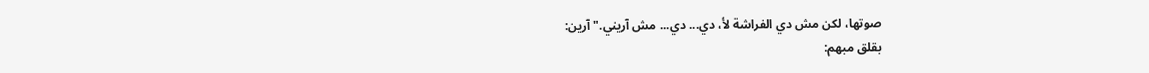صوتها، لكن مش دي الفراشة لأ، دي... دي... مش آريني." آرين:
بقلق مبهم: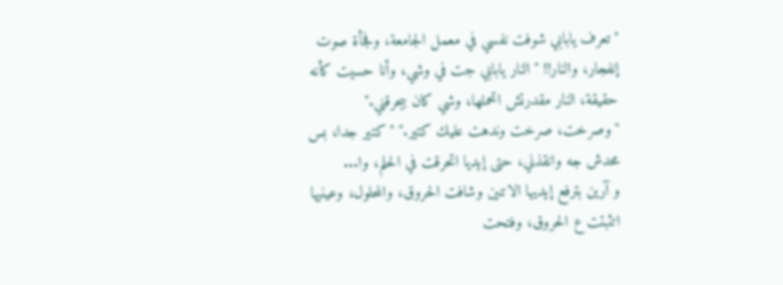"تعرف يابابي شوفت نفسي في معمل الجامعة، وفجأة صوت إنفجار، والنار!! "النار يابابي جت في وشي، وأنا حسيت كأنه حقيقة، النار مقدرتش اتحملها، وشي كان بيحرقني." "وصرخت، صرخت وندهت عليك كتير." "كتير جدا، بس محدش جه وانقذني، حتى إيديا اتحرقت في الحلم، وا...
و آرين بترفع إيديها الاتنين وشافت الحروق، والمحلول، وعينيها اتثبتت ع الحروق، وفتحت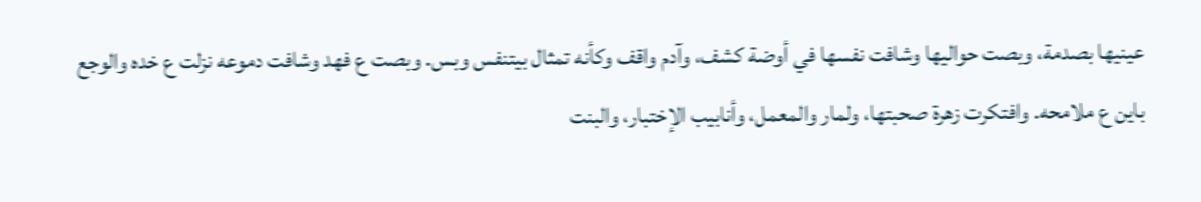عينيها بصدمة، وبصت حواليها وشافت نفسها في أوضة كشف، وآدم واقف وكأنه تمثال بيتنفس وبس. وبصت ع فهد وشافت دموعه نزلت ع خده والوجع باين ع ملامحه. وافتكرت زهرة صحبتها، ولمار والمعمل، وأنابيب الإختبار، والبنت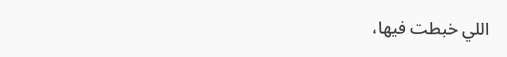اللي خبطت فيها،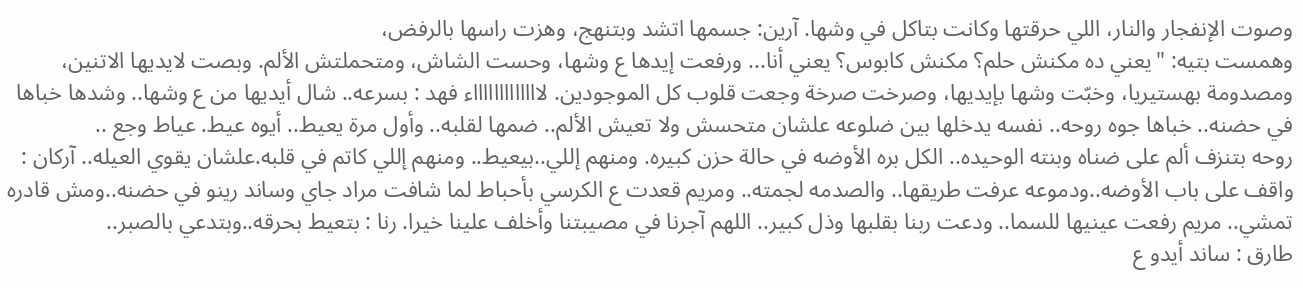وصوت الإنفجار والنار، اللي حرقتها وكانت بتاكل في وشها. آرين: جسمها اتشد وبتنهج، وهزت راسها بالرفض،
وهمست بتيه: "يعني ده مكنش حلم؟ مكنش كابوس؟ يعني أنا... ورفعت إيدها ع وشها، وحست الشاش، ومتحملتش الألم. وبصت لايديها الاتنين، ومصدومة بهستيريا، وخبّت وشها بإيديها، وصرخت صرخة وجعت قلوب كل الموجودين. لاااااااااااااء فهد : بسرعه.. شال أيديها من ع وشها.. وشدها خباها في حضنه.. خباها جوه روحه.. نفسه يدخلها بين ضلوعه علشان متحسش ولا تعيش الألم.. ضمها لقلبه.. وأول مرة يعيط.. أيوه عيط. عياط وجع ..
روحه بتنزف ألم على ضناه وبنته الوحيده.. الكل بره الأوضه في حالة حزن كبيره. ومنهم إللي..بيعيط.. ومنهم إللي كاتم في قلبه.علشان يقوي العيله.. آركان : واقف على باب الأوضه..ودموعه عرفت طريقها.. والصدمه لجمته.. ومريم قعدت ع الكرسي بأحباط لما شافت مراد جاي وساند رينو في حضنه..ومش قادره تمشي.. مريم رفعت عينيها للسما.. ودعت ربنا بقلبها وذل كبير.. اللهم آجرنا في مصيبتنا وأخلف علينا خيرا. رنا : بتعيط بحرقه..وبتدعي بالصبر..
طارق : ساند أيدو ع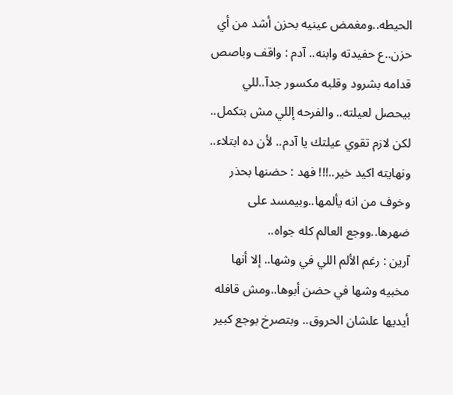الحيطه..ومغمض عينيه بحزن أشد من أي حزن..ع حفيدته وابنه.. آدم : واقف وباصص قدامه بشرود وقلبه مكسور جدآ..للي بيحصل لعيلته.. والفرحه إللي مش بتكمل.. لكن لازم تقوي عيلتك يا آدم.. لأن ده ابتلاء.. ونهايته اكيد خير..!!! فهد : حضنها بحذر وخوف من انه يألمها..وبيمسد على ضهرها..ووجع العالم كله جواه..
آرين : رغم الألم اللي في وشها.. إلا أنها مخبيه وشها في حضن أبوها..ومش قافله أيديها علشان الحروق.. وبتصرخ بوجع كبير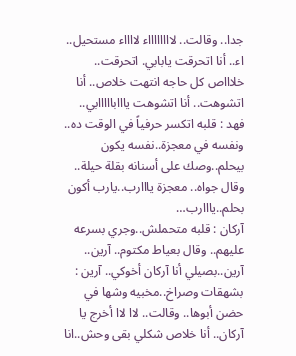جدا.. وقالت.. لااااااااء لااااء مستحيل.. اء.. أنا اتحرقت يابابي. اتحرقت.. خلاااص كل حاجه انتهت خلاص.. أنا اتشوهت.. أنا اتشوهت يااابااااابي.. فهد : قلبه اتكسر حرفياً في الوقت ده.. ونفسه في معجزة..نفسه يكون بيحلم..وصك على أسنانه بقلة حيلة.. وقال جواه.. معجزة يااارب..يارب أكون بحلم..يااارب…
آركان : قلبه متحملش..وجري بسرعه عليهم.. وقال بعياط مكتوم.. آرين.. آرين..بصيلي أنا آركان أخوكي.. آرين : بشهقات وصراخ..مخبيه وشها في حضن أبوها.. وقالت.. لاا لاا أخرج يا آركان.. أنا خلاص شكلي بقى وحش..انا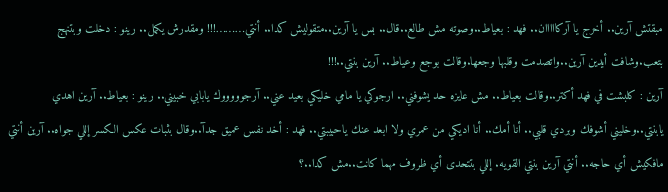مبقتش آرين.. أخرج يا آركااااان.. فهد : بعياط..وصوته مش طالع..قال.. بس يا آرين..متقوليش كدا.. أنتي………!!! ومقدرش يكمل.. رينو : دخلت وبتنهج بتعب.وشافت أيدين آرين..واتصدمت وقلبها وجعها.وقالت بوجع وعياط.. آرين بنتي..!!!
آرين : كلبشت في فهد أكتر..وقالت بعياط.. مش عايزه حد يشوفني.. ارجوكي يا مامي خليكي بعيد عني.. آرجوووووك يابابي خبيني.. رينو : بعياط.. آرين اهدي يابنتي..وخليني أشوفك وبردي قلبي.. أنا أمك.. أنا اديكي من عمري ولا ابعد عنك ياحبيبتي.. فهد : أخد نفس عميق جدآ..وقال بثبات عكس الكسر إللي جواه.. آرين أنتي مافكيش أي حاجه.. أنتي آرين بنتي القويه. إللي بتتحدى أي ظروف مهما كانت..مش كدا..؟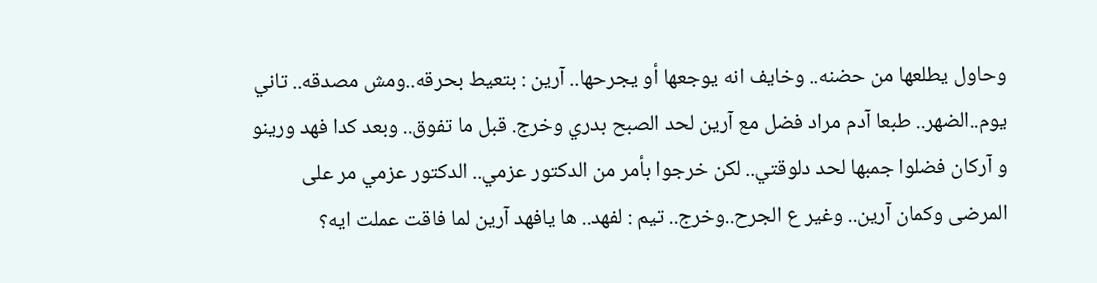وحاول يطلعها من حضنه.. وخايف انه يوجعها أو يجرحها.. آرين : بتعيط بحرقه..ومش مصدقه.. تاني يوم..الضهر.. طبعا آدم مراد فضل مع آرين لحد الصبح بدري وخرج. قبل ما تفوق.. وبعد كدا فهد ورينو و آركان فضلوا جمبها لحد دلوقتي.. لكن خرجوا بأمر من الدكتور عزمي.. الدكتور عزمي مر على المرضى وكمان آرين.. وغير ع الجرح..وخرج.. تيم : لفهد.. ها يافهد آرين لما فاقت عملت ايه؟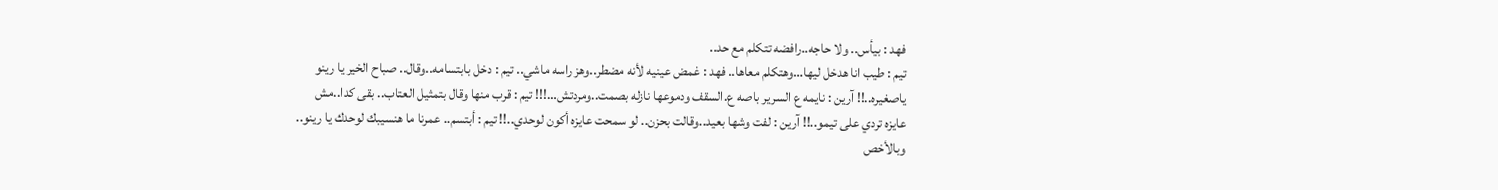فهد : بيأس.. ولا حاجه..رافضه تتكلم مع حد..
تيم : طيب انا هدخل ليها…وهتكلم معاها.. فهد : غمض عينيه لأنه مضطر..وهز راسه ماشي.. تيم : دخل بابتسامه..وقال.. صباح الخير يا رينو ياصغيره..!! آرين : نايمه ع السرير باصه ع.السقف ودموعها نازله بصمت..ومردتش…!!! تيم : قرب منها وقال بتمثيل العتاب.. بقى كدا..مش عايزه تردي على تيمو..!! آرين : لفت وشها بعيد..وقالت بحزن.. لو سمحت عايزه أكون لوحدي..!! تيم : أبتسم.. عمرنا ما هنسيبك لوحدك يا رينو.. وبالأخص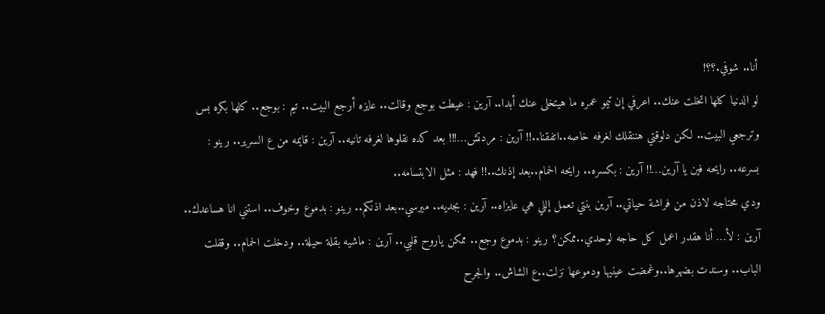أنا.. شوفي.؟؟!
لو الدنيا كلها اتخلت عنك.. اعرفي إن تيمو عمره ما هيتخلى عنك أبدا.. آرين : عيطت بوجع وقالت.. عايزه أرجع البيت.. تيم : بوجع.. كلها بكره بس وترجعي البيت.. لكن دلوقتي هننقلك لغرفه خاصه..اتفقنا..!! آرين : مردتش…!!! بعد كده نقلوها لغرفه تانيه.. آرين : قايمه من ع السرير.. رينو : بسرعه.. رايحه فين يا آرين…!! آرين : بكسره.. رايحه الحمام..بعد إذنك..!! فهد : مثل الابتسامه..
ودي محتاجه لاذن من فراشة حياتي.. آرين بنتي تعمل إللي هي عايزاه.. آرين : بجديه.. ميرسي..بعد اذنكم.. رينو : بدموع وخوف.. استني انا هساعدك.. آرين : لأ… أنا هقدر اعمل كل حاجه لوحدي..ممكن؟ رينو : بدموع وجع.. ممكن ياروح قلبي.. آرين : ماشيه بقلة حيلة.. ودخلت الحمام.. وقفلت الباب.. وسندت بضهرها..وغمضت عينيها ودموعها نزلت..ع الشاش.. والجرح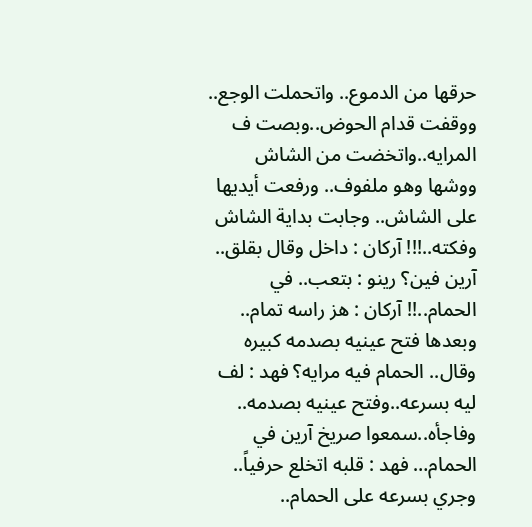حرقها من الدموع.. واتحملت الوجع..
ووقفت قدام الحوض..وبصت ف المرايه..واتخضت من الشاش ووشها وهو ملفوف.. ورفعت أيديها على الشاش.. وجابت بداية الشاش وفكته..!!! آركان : داخل وقال بقلق.. آرين فين؟ رينو : بتعب.. في الحمام..!! آركان : هز راسه تمام.. وبعدها فتح عينيه بصدمه كبيره وقال.. الحمام فيه مرايه؟ فهد : لف ليه بسرعه..وفتح عينيه بصدمه.. وفاجأه..سمعوا صريخ آرين في الحمام… فهد : قلبه اتخلع حرفياً.. وجري بسرعه على الحمام..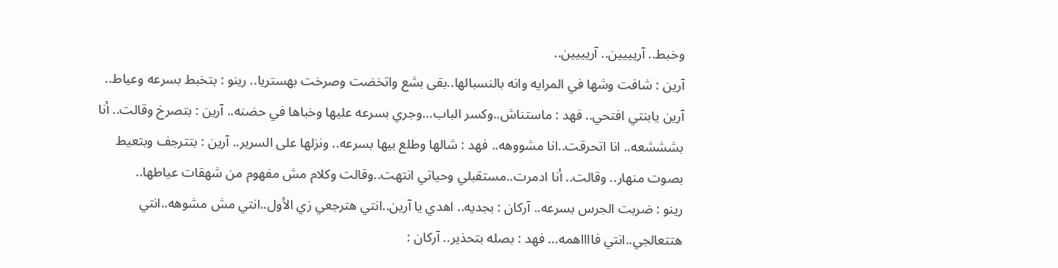وخبط.. آريييين.. آريييين..
آرين : شافت وشها في المرايه وانه بالنسبالها..بقى بشع واتخضت وصرخت بهستريا.. رينو : بتخبط بسرعه وعياط.. آرين يابنتي افتحي.. فهد : ماستناش..وكسر الباب…وجري بسرعه عليها وخباها في حضنه.. آرين : بتصرخ وقالت.. أنا بشششعه.. انا اتحرقت..انا مشووهه.. فهد : شالها وطلع بيها بسرعه.. ونزلها على السرير.. آرين : بتترجف وبتعيط بصوت منهار.. وقالت.. أنا ادمرت..مستقبلي وحياتي انتهت..وقالت وكلام مش مفهوم من شهقات عياطها..
رينو : ضربت الجرس بسرعه.. آركان : بجديه.. اهدي يا آرين..انتي هترجعي زي الأول..انتي مش مشوهه..انتي هتتعالجي..انتي فااااهمه… فهد : بصله بتحذير.. آركان :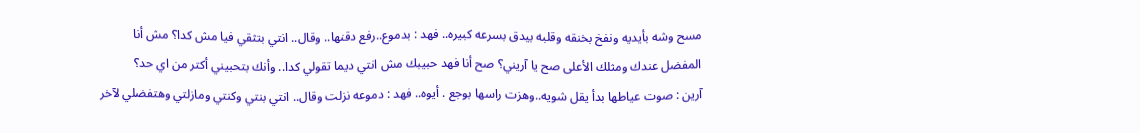مسح وشه بأيديه ونفخ بخنقه وقلبه بيدق بسرعه كبيره.. فهد : بدموع..رفع دقنها.. وقال.. انتي بتثقي فيا مش كدا؟ مش أنا المفضل عندك ومثلك الأعلى صح يا آريني؟ صح أنا فهد حبيبك مش انتي ديما تقولي كدا.. وأنك بتحبيني أكتر من اي حد؟
آرين : صوت عياطها بدأ يقل شويه..وهزت راسها بوجع . أيوه.. فهد : دموعه نزلت وقال.. انتي بنتي وكنتي ومازلتي وهتفضلي لآخر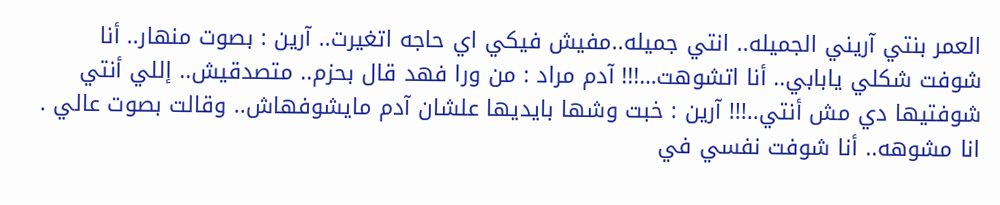العمر بنتي آريني الجميله.. انتي جميله..مفيش فيكي اي حاجه اتغيرت.. آرين : بصوت منهار.. أنا شوفت شكلي يابابي.. أنا اتشوهت…!!! آدم مراد : من ورا فهد قال بحزم.. متصدقيش.. إللي أنتي شوفتيها دي مش أنتي..!!! آرين : خبت وشها بايديها علشان آدم مايشوفهاش.. وقالت بصوت عالي .
انا مشوهه.. أنا شوفت نفسي في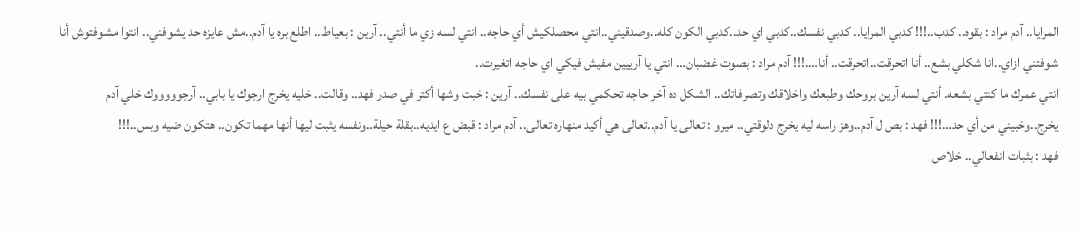المرايا.. آدم مراد : بقوه.. كدب..!!! كدبي المرايا.. كدبي نفسك..كدبي اي حد..كدبي الكون كله..وصدقيني..انتي محصلكيش أي حاجه.. انتي لسه زي ما أنتي.. آرين : بعياط.. اطلع بره يا آدم..مش عايزه حد يشوفني.. انتوا مشوفتوش أنا شوفتني ازاي..انا شكلي بشع.. أنا اتحرقت..اتحرقت.. أنا….!!! آدم مراد : بصوت غضبان… انتي يا آرييين مفيش فيكي اي حاجه اتغيرت..
انتي عمرك ما كنتي بشعه. أنتي لسه آرين بروحك وطبعك واخلاقك وتصرفاتك.. الشكل ده آخر حاجه تحكمي بيه على نفسك.. آرين : خبت وشها أكتر في صدر فهد.. وقالت.. خليه يخرج ارجوك يا بابي.. آرجوووووك خلي آدم يخرج..وخبيني من أي حد…!!! فهد : بص ل آدم..وهز راسه ليه يخرج دلوقتي.. ميرو : تعالى يا آدم..تعالى هي أكيد منهاره تعالى.. آدم مراد : قبض ع ايديه..بقلة حيلة..ونفسه يثبت ليها أنها مهما تكون.. هتكون ضيه وبس..!!!
فهد : بثبات انفعالي.. خلاص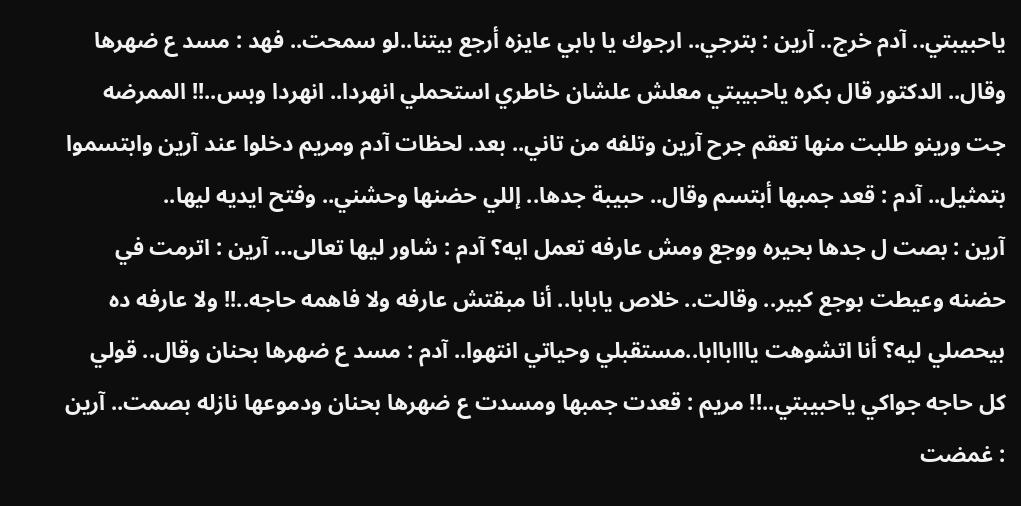ياحبيبتي.. آدم خرج.. آرين : بترجي.. ارجوك يا بابي عايزه أرجع بيتنا..لو سمحت.. فهد : مسد ع ضهرها وقال.. الدكتور قال بكره ياحبيبتي معلش علشان خاطري استحملي انهردا.. انهردا وبس..!! الممرضه جت ورينو طلبت منها تعقم جرح آرين وتلفه من تاني.. بعد. لحظات آدم ومريم دخلوا عند آرين وابتسموا بتمثيل.. آدم : قعد جمبها أبتسم وقال.. حبيبة جدها.. إللي حضنها وحشني.. وفتح ايديه ليها..
آرين : بصت ل جدها بحيره ووجع ومش عارفه تعمل ايه؟ آدم : شاور ليها تعالى… آرين : اترمت في حضنه وعيطت بوجع كبير.. وقالت.. خلاص يابابا.. أنا مبقتش عارفه ولا فاهمه حاجه..!! ولا عارفه ده بيحصلي ليه؟ أنا اتشوهت ياااباابا..مستقبلي وحياتي انتهوا.. آدم : مسد ع ضهرها بحنان وقال.. قولي كل حاجه جواكي ياحبيبتي..!! مريم : قعدت جمبها ومسدت ع ضهرها بحنان ودموعها نازله بصمت.. آرين : غمضت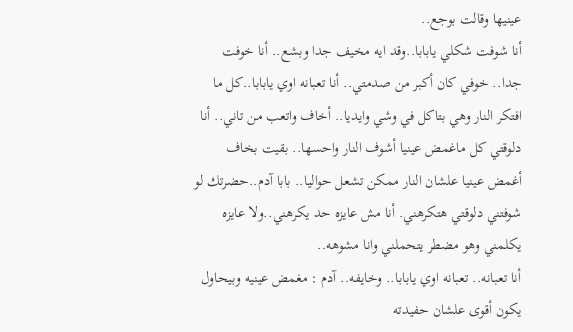عينيها وقالت بوجع..
أنا شوفت شكلي يابابا..وقد ايه مخيف جدا وبشع.. أنا خوفت جدا.. خوفي كان أكبر من صدمتي.. أنا تعبانه اوي يابابا..كل ما افتكر النار وهي بتاكل في وشي وايديا.. أخاف واتعب من تاني.. أنا دلوقتي كل ماغمض عينيا أشوف النار واحسها.. بقيت بخاف أغمض عينيا علشان النار ممكن تشعل حواليا.. بابا آدم..حضرتك لو شوفتني دلوقتي هتكرهني. أنا مش عايزه حد يكرهني..ولا عايزه يكلمني وهو مضطر يتحملني وانا مشوهه..
أنا تعبانه.. تعبانه اوي يابابا.. وخايفه.. آدم : مغمض عينيه وبيحاول يكون أقوى علشان حفيدته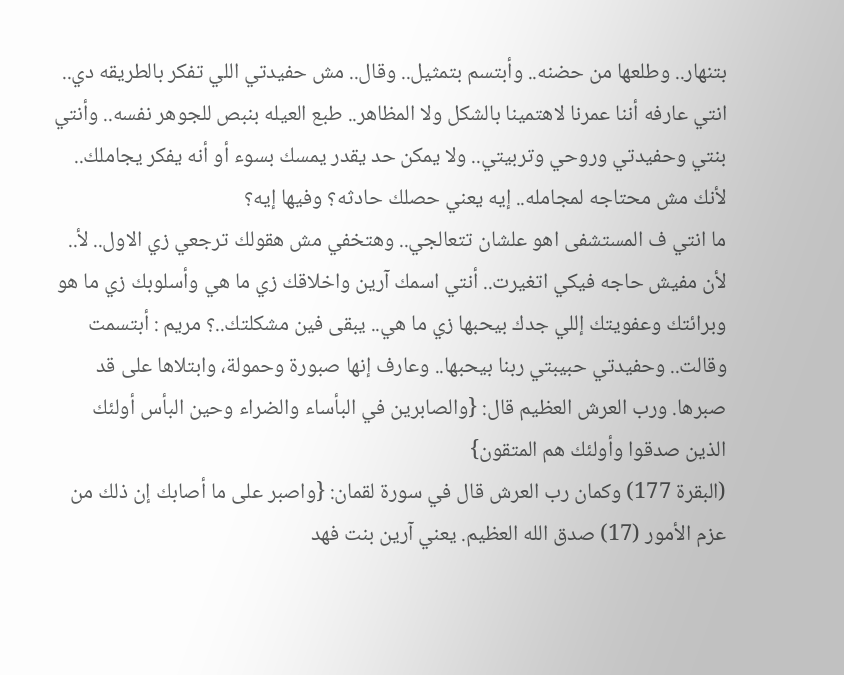بتنهار.. وطلعها من حضنه.. وأبتسم بتمثيل.. وقال.. مش حفيدتي اللي تفكر بالطريقه دي.. انتي عارفه أننا عمرنا لاهتمينا بالشكل ولا المظاهر.. طبع العيله بنبص للجوهر نفسه.. وأنتي بنتي وحفيدتي وروحي وتربيتي.. ولا يمكن حد يقدر يمسك بسوء أو أنه يفكر يجاملك.. لأنك مش محتاجه لمجامله.. إيه يعني حصلك حادثه؟ وفيها إيه؟
ما انتي ف المستشفى اهو علشان تتعالجي.. وهتخفي مش هقولك ترجعي زي الاول.. لأ.. لأن مفيش حاجه فيكي اتغيرت.. أنتي اسمك آرين واخلاقك زي ما هي وأسلوبك زي ما هو وبرائتك وعفويتك إللي جدك بيحبها زي ما هي.. يبقى فين مشكلتك..؟ مريم : أبتسمت وقالت.. وحفيدتي حبيبتي ربنا بيحبها.. وعارف إنها صبورة وحمولة، وابتلاها على قد صبرها. ورب العرش العظيم قال: {والصابرين في البأساء والضراء وحين البأس أولئك الذين صدقوا وأولئك هم المتقون}
(البقرة 177) وكمان رب العرش قال في سورة لقمان: {واصبر على ما أصابك إن ذلك من عزم الأمور (17) صدق الله العظيم. يعني آرين بنت فهد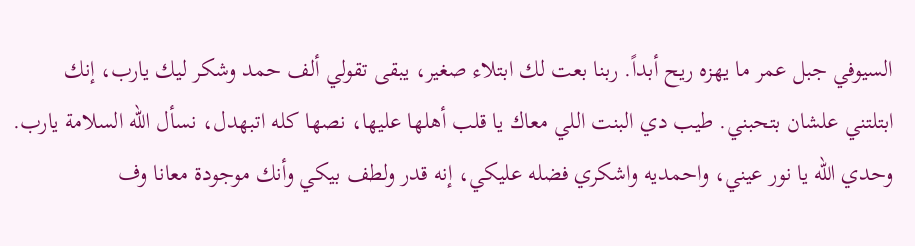السيوفي جبل عمر ما يهزه ريح أبداً. ربنا بعت لك ابتلاء صغير، يبقى تقولي ألف حمد وشكر ليك يارب، إنك ابتلتني علشان بتحبني. طيب دي البنت اللي معاك يا قلب أهلها عليها، نصها كله اتبهدل، نسأل الله السلامة يارب.
وحدي الله يا نور عيني، واحمديه واشكري فضله عليكي، إنه قدر ولطف بيكي وأنك موجودة معانا وف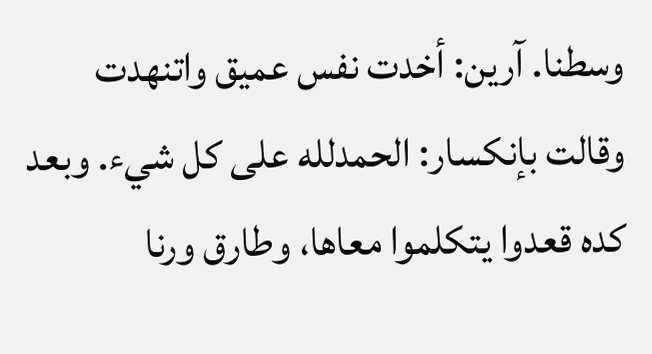وسطنا. آرين: أخدت نفس عميق واتنهدت وقالت بإنكسار: الحمدلله على كل شيء. وبعد كده قعدوا يتكلموا معاها، وطارق ورنا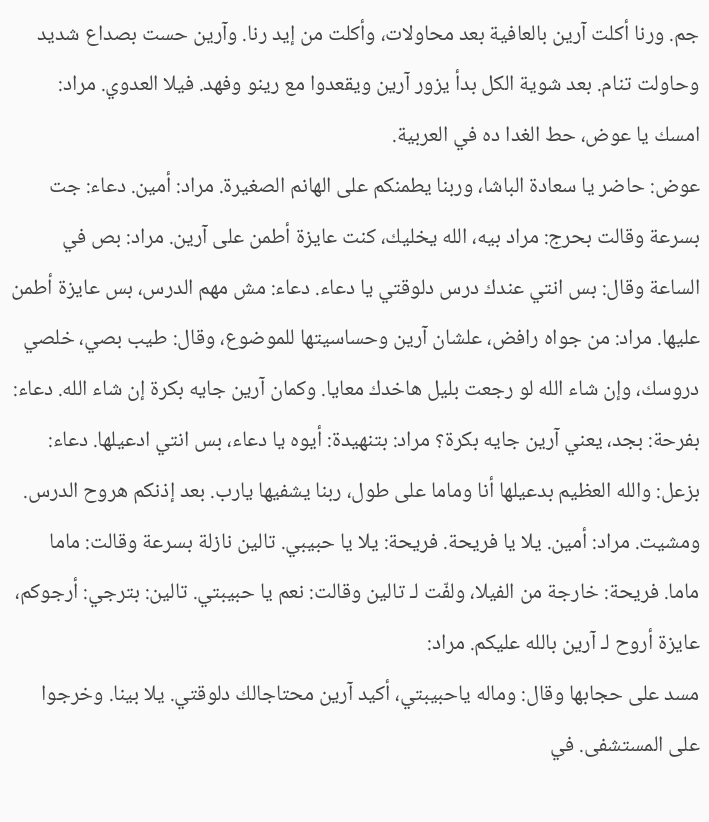جم. ورنا أكلت آرين بالعافية بعد محاولات، وأكلت من إيد رنا. وآرين حست بصداع شديد وحاولت تنام. بعد شوية الكل بدأ يزور آرين ويقعدوا مع رينو وفهد. فيلا العدوي. مراد: امسك يا عوض، حط الغدا ده في العربية.
عوض: حاضر يا سعادة الباشا، وربنا يطمنكم على الهانم الصغيرة. مراد: أمين. دعاء: جت بسرعة وقالت بحرج: مراد بيه، الله يخليك، كنت عايزة أطمن على آرين. مراد: بص في الساعة وقال: بس انتي عندك درس دلوقتي يا دعاء. دعاء: مش مهم الدرس، بس عايزة أطمن عليها. مراد: من جواه رافض، علشان آرين وحساسيتها للموضوع، وقال: طيب بصي، خلصي دروسك، وإن شاء الله لو رجعت بليل هاخدك معايا. وكمان آرين جايه بكرة إن شاء الله. دعاء:
بفرحة: بجد، يعني آرين جايه بكرة؟ مراد: بتنهيدة: أيوه يا دعاء، بس انتي ادعيلها. دعاء: بزعل: والله العظيم بدعيلها أنا وماما على طول، ربنا يشفيها يارب. بعد إذنكم هروح الدرس. ومشيت. مراد: أمين. يلا يا فريحة. فريحة: يلا يا حبيبي. تالين نازلة بسرعة وقالت: ماما ماما. فريحة: خارجة من الفيلا، ولفّت لـ تالين وقالت: نعم يا حبيبتي. تالين: بترجي: أرجوكم، عايزة أروح لـ آرين بالله عليكم. مراد:
مسد على حجابها وقال: وماله ياحبيبتي، أكيد آرين محتاجالك دلوقتي. يلا بينا. وخرجوا على المستشفى. في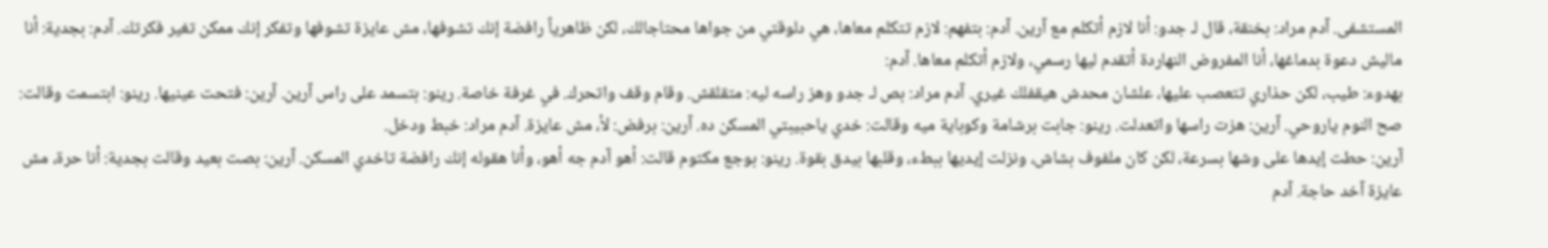المستشفى. آدم مراد: بخنقة، قال لـ جدو: أنا لازم أتكلم مع آرين. آدم: بتفهم: لازم تتكلم معاها، هي دلوقتي من جواها محتاجالك، لكن ظاهرياً رافضة إنك تشوفها، مش عايزة تشوفها وتفكر إنك ممكن تغير فكرتك. آدم: بجدية: أنا ماليش دعوة بدماغها، أنا المفروض النهاردة أتقدم ليها رسمي، ولازم أتكلم معاها. آدم:
بهدوء: طيب، لكن حذاري تتعصب عليها، علشان محدش هيقفلك غيري. آدم مراد: بص لـ جدو وهز راسه ليه: متقلقش. وقام وقف واتحرك. في غرفة خاصة. رينو: بتسمد على راس آرين. آرين: فتحت عينيها. رينو: ابتسمت وقالت: صح النوم ياروحي. آرين: هزت راسها واتعدلت. رينو: جابت برشامة وكوباية ميه وقالت: خدي ياحبيبتي المسكن ده. آرين: برفض: لأ، مش عايزة. آدم مراد: خبط ودخل.
آرين: حطت إيدها على وشها بسرعة، لكن كان ملفوف بشاش، ونزلت إيديها ببطء، وقلبها بيدق بقوة. رينو: بوجع مكتوم قالت: أهو آدم جه أهو، وأنا هقوله إنك رافضة تاخدي المسكن. آرين: بصت بعيد وقالت بجدية: أنا حرة، مش عايزة آخد حاجة. آدم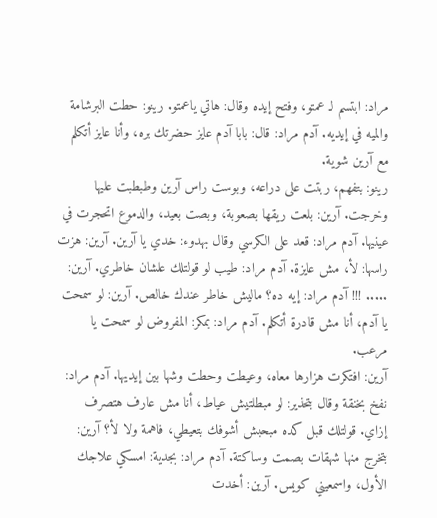مراد: ابتسم لـ عمتو، وفتح إيده وقال: هاتي ياعمتو. رينو: حطت البرشامة والميه في إيديه. آدم مراد: قال: بابا آدم عايز حضرتك بره، وأنا عايز أتكلم مع آرين شوية.
رينو: بتفهم، ربتت على دراعه، وبوست راس آرين وطبطبت عليها وخرجت. آرين: بلعت ريقها بصعوبة، وبصت بعيد، والدموع اتحجرت في عينيها. آدم مراد: قعد على الكرسي وقال بهدوء: خدي يا آرين. آرين: هزت راسها: لأ، مش عايزة. آدم مراد: طيب لو قولتلك علشان خاطري. آرين: ..... !!! آدم مراد: إيه ده؟ ماليش خاطر عندك خالص. آرين: لو سمحت يا آدم، أنا مش قادرة أتكلم. آدم مراد: بمكر: المفروض لو سمحت يا مرعب.
آرين: افتكرت هزارها معاه، وعيطت وحطت وشها بين إيديها. آدم مراد: نفخ بخنقة وقال بتحذير: لو مبطلتيش عياط، أنا مش عارف هتصرف إزاي. قولتلك قبل كده مبحبش أشوفك بتعيطي، فاهمة ولا لأ؟ آرين: بتخرج منها شهقات بصمت وساكتة. آدم مراد: بجدية: امسكي علاجك الأول، واسمعيني كويس. آرين: أخدت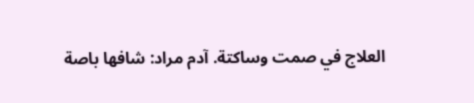العلاج في صمت وساكتة. آدم مراد: شافها باصة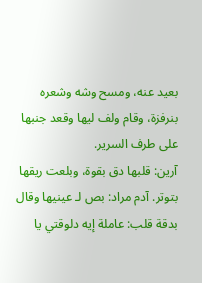بعيد عنه، ومسح وشه وشعره بنرفزة، وقام ولف ليها وقعد جنبها على طرف السرير.
آرين: قلبها دق بقوة، وبلعت ريقها بتوتر. آدم مراد: بص لـ عينيها وقال بدقة قلب: عاملة إيه دلوقتي يا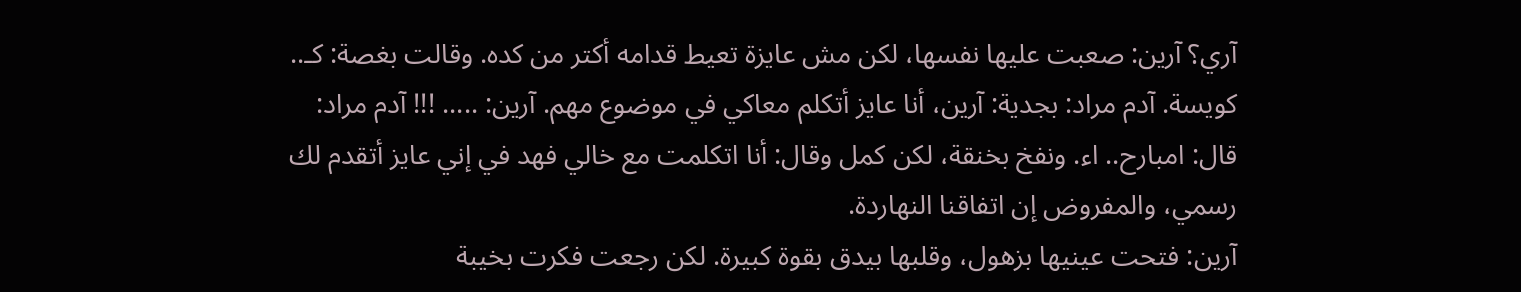آري؟ آرين: صعبت عليها نفسها، لكن مش عايزة تعيط قدامه أكتر من كده. وقالت بغصة: كـ.. كويسة. آدم مراد: بجدية: آرين، أنا عايز أتكلم معاكي في موضوع مهم. آرين: ..... !!! آدم مراد: قال: امبارح.. اء. ونفخ بخنقة، لكن كمل وقال: أنا اتكلمت مع خالي فهد في إني عايز أتقدم لك رسمي، والمفروض إن اتفاقنا النهاردة.
آرين: فتحت عينيها بزهول، وقلبها بيدق بقوة كبيرة. لكن رجعت فكرت بخيبة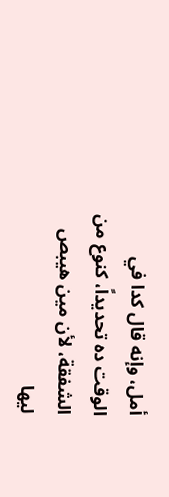أمل، وإنه قال كدا في الوقت ده تحديداً، كنوع من الشفقة، لأن مين هيبص ليها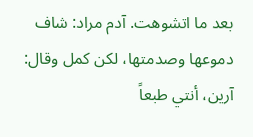بعد ما اتشوهت. آدم مراد: شاف دموعها وصدمتها، لكن كمل وقال: آرين، أنتي طبعاً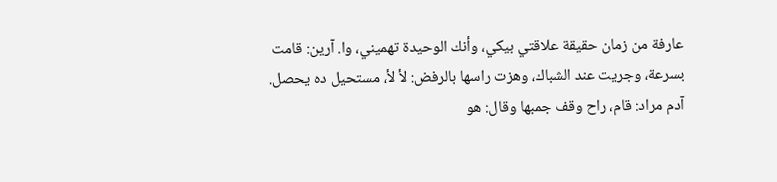عارفة من زمان حقيقة علاقتي بيكي، وأنك الوحيدة تهميني، وا. آرين: قامت بسرعة، وجريت عند الشباك، وهزت راسها بالرفض: لأ لأ، مستحيل ده يحصل. آدم مراد: قام، راح وقف جمبها وقال: هو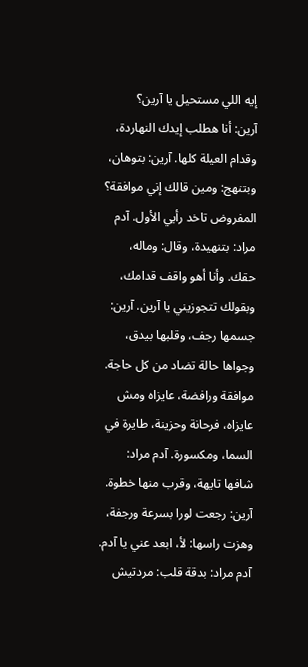إيه اللي مستحيل يا آرين؟
آرين: أنا هطلب إيدك النهاردة، وقدام العيلة كلها. آرين: بتوهان، وبتنهج: ومين قالك إني موافقة؟ المفروض تاخد رأيي الأول. آدم مراد: بتنهيدة، وقال: وماله، حقك. وأنا أهو واقف قدامك، وبقولك تتجوزيني يا آرين. آرين: جسمها رجف، وقلبها بيدق، وجواها حالة تضاد من كل حاجة. موافقة ورافضة، عايزاه ومش عايزاه، فرحانة وحزينة، طايرة في السما، ومكسورة. آدم مراد: شافها تايهة، وقرب منها خطوة. آرين: رجعت لورا بسرعة ورجفة،
وهزت راسها: لأ، ابعد عني يا آدم. آدم مراد: بدقة قلب: مردتيش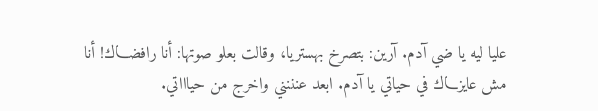عليا ليه يا ضي آدم. آرين: بتصرخ بهستريا، وقالت بعلو صوتها: أنا رافضـــاك! أنا مش عايزـــاك في حياتي يا آدم. ابعد عنننني واخرج من حياااتي.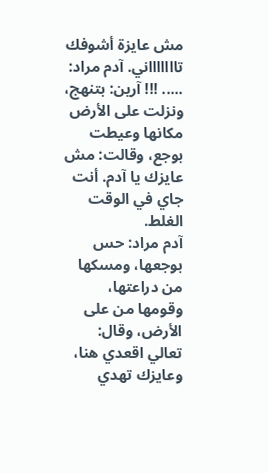مش عايزة أشوفك تاااااااني. آدم مراد: ..... !!! آرين: بتنهج، ونزلت على الأرض مكانها وعيطت بوجع، وقالت: مش عايزك يا آدم. أنت جاي في الوقت الغلط.
آدم مراد: حس بوجعها، ومسكها من دراعتها، وقومها من على الأرض، وقال: تعالي اقعدي هنا، وعايزك تهدي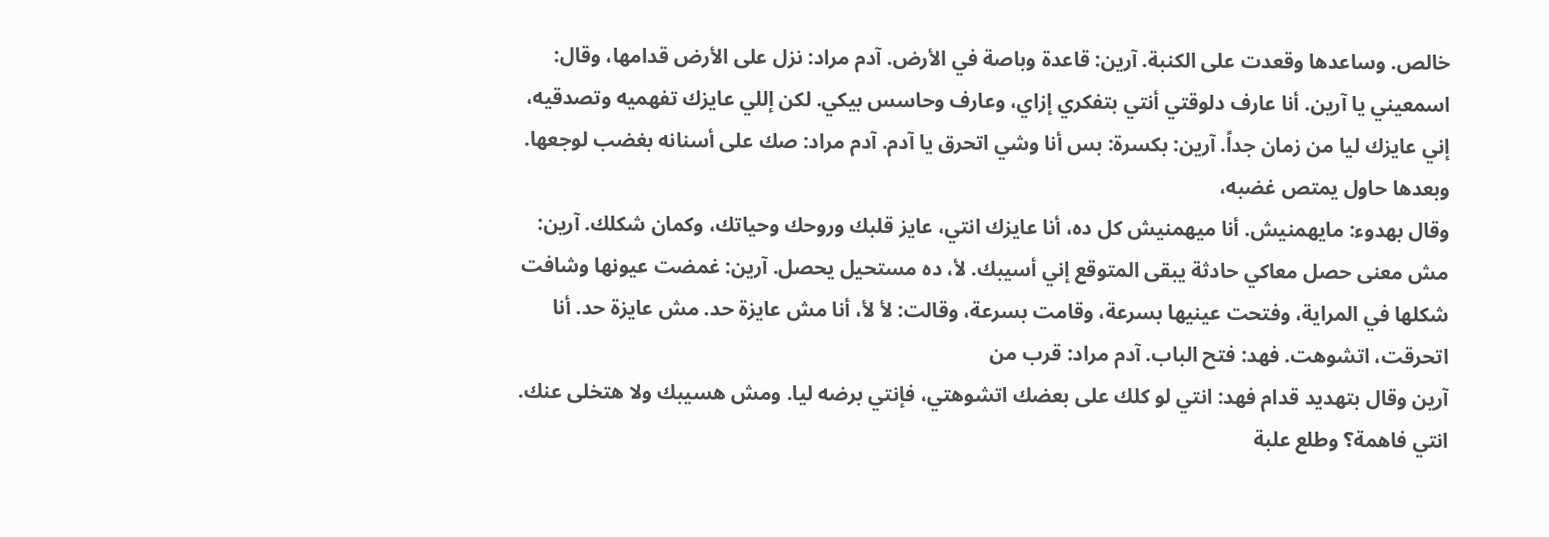خالص. وساعدها وقعدت على الكنبة. آرين: قاعدة وباصة في الأرض. آدم مراد: نزل على الأرض قدامها، وقال: اسمعيني يا آرين. أنا عارف دلوقتي أنتي بتفكري إزاي، وعارف وحاسس بيكي. لكن إللي عايزك تفهميه وتصدقيه، إني عايزك ليا من زمان جداً. آرين: بكسرة: بس أنا وشي اتحرق يا آدم. آدم مراد: صك على أسنانه بغضب لوجعها. وبعدها حاول يمتص غضبه،
وقال بهدوء: مايهمنيش. أنا ميهمنيش كل ده، أنا عايزك انتي، عايز قلبك وروحك وحياتك، وكمان شكلك. آرين: مش معنى حصل معاكي حادثة يبقى المتوقع إني أسيبك. لأ، ده مستحيل يحصل. آرين: غمضت عيونها وشافت شكلها في المراية، وفتحت عينيها بسرعة، وقامت بسرعة، وقالت: لأ لأ، أنا مش عايزة حد. مش عايزة حد. أنا اتحرقت، اتشوهت. فهد: فتح الباب. آدم مراد: قرب من
آرين وقال بتهديد قدام فهد: انتي لو كلك على بعضك اتشوهتي، فإنتي برضه ليا. ومش هسيبك ولا هتخلى عنك. انتي فاهمة؟ وطلع علبة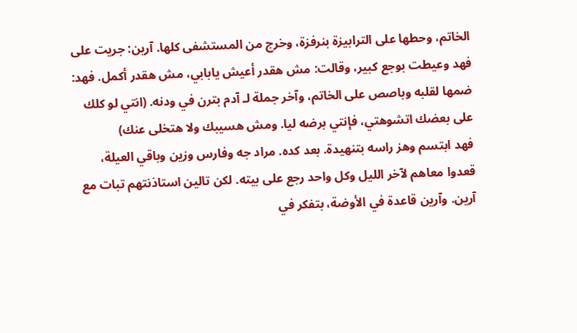الخاتم، وحطها على الترابيزة بنرفزة، وخرج من المستشفى كلها. آرين: جريت على فهد وعيطت بوجع كبير، وقالت: مش هقدر أعيش يابابي، مش هقدر أكمل. فهد: ضمها لقلبه وباصص على الخاتم، وآخر جملة لـ آدم بترن في ودنه. (انتي لو كلك على بعضك اتشوهتي، فإنتي برضه ليا. ومش هسيبك ولا هتخلى عنك)
فهد ابتسم وهز راسه بتنهيدة. بعد كده. مراد جه وفارس وزين وباقي العيلة، قعدوا معاهم لآخر الليل وكل واحد رجع على بيته. لكن تالين استاذنتهم تبات مع آرين. وآرين قاعدة في الأوضة، بتفكر في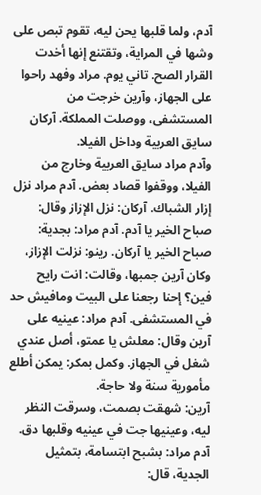آدم، ولما قلبها يحن ليه، تقوم تبص على وشها في المراية، وتقتنع إنها أخدت القرار الصح. تاني يوم. مراد وفهد راحوا على الجهاز، وآرين خرجت من المستشفى، ووصلت المملكة. آركان سايق العربية وداخل الفيلا.
وآدم مراد سايق العربية وخارج من الفيلا، ووقفوا قصاد بعض. آدم مراد نزل إزار الشباك. آركان: نزل الإزاز وقال: صباح الخير يا آدم. آدم مراد: بجدية: صباح الخير يا آركان. رينو: نزلت الإزاز، وكان آرين جمبها، وقالت: انت رايح فين؟ إحنا رجعنا على البيت ومافيش حد في المستشفى. آدم مراد: عينيه على آرين وقال: معلش يا عمتو، أصل عندي شغل في الجهاز. وكمل بمكر: يمكن أطلع مأمورية سنة ولا حاجة.
آرين: شهقت بصمت، وسرقت النظر ليه، وعينيها جت في عينيه وقلبها دق. آدم مراد: بشبح ابتسامة، بتمثيل الجدية، قال: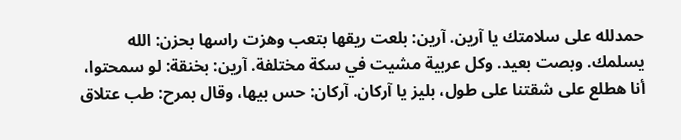حمدلله على سلامتك يا آرين. آرين: بلعت ريقها بتعب وهزت راسها بحزن: الله يسلمك. وبصت بعيد. وكل عربية مشيت في سكة مختلفة. آرين: بخنقة: لو سمحتوا، أنا هطلع على شقتنا على طول، بليز يا آركان. آركان: حس بيها، وقال بمرح: طب عتلاق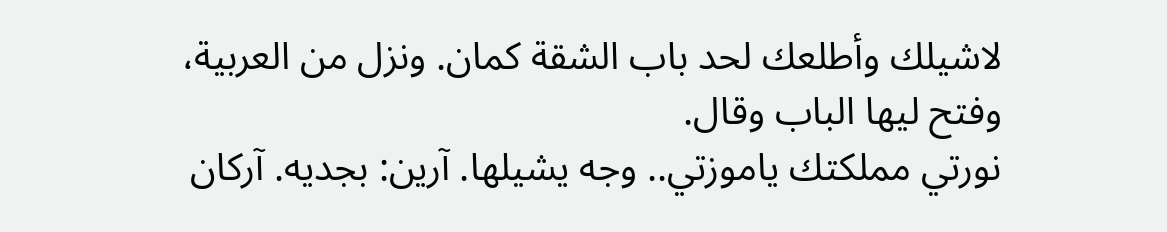لاشيلك وأطلعك لحد باب الشقة كمان. ونزل من العربية، وفتح ليها الباب وقال.
نورتي مملكتك ياموزتي.. وجه يشيلها. آرين: بجديه. آركان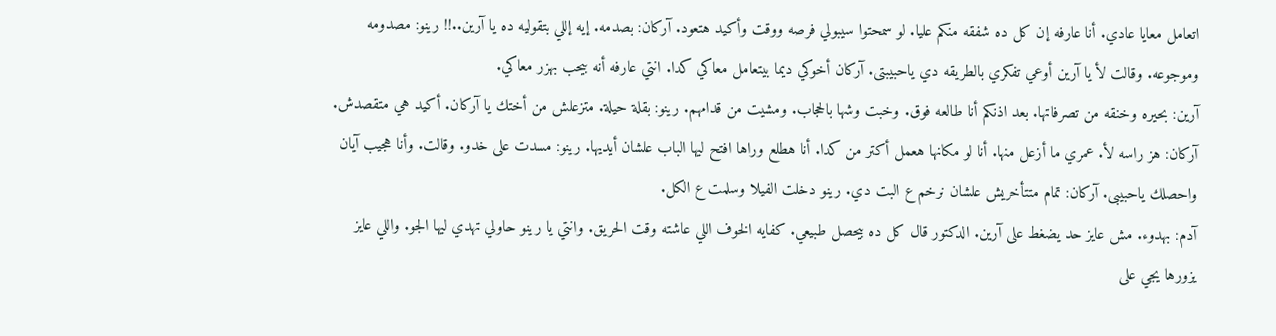اتعامل معايا عادي. أنا عارفه إن كل ده شفقه منكم عليا. لو سمحتوا سيبولي فرصه ووقت وأكيد هتعود. آركان: بصدمه. إيه إللي بتقوليه ده يا آرين..!! رينو: مصدومه وموجوعه. وقالت لأ يا آرين أوعي تفكري بالطريقه دي ياحبيبتى. آركان أخوكي ديما بيتعامل معاكي كدا. انتي عارفه أنه بيحب بهزر معاكي.
آرين: بحيره وخنقه من تصرفاتها. بعد اذنكم أنا طالعه فوق. وخبت وشها بالحجاب. ومشيت من قدامهم. رينو: بقلة حيلة. متزعلش من أختك يا آركان. أكيد هي متقصدش. آركان: هز راسه لأ. عمري ما أزعل منها. أنا لو مكانها هعمل أكتر من كدا. أنا هطلع وراها افتح ليها الباب علشان أيديها. رينو: مسدت على خدو. وقالت. وأنا هجيب آيان واحصلك ياحبيبى. آركان: تمام متتأخريش علشان نرخم ع البت دي. رينو دخلت الفيلا وسلمت ع الكل.
آدم: بهدوء. مش عايز حد يضغط على آرين. الدكتور قال كل ده بيحصل طبيعي. كفايه الخوف اللي عاشته وقت الحريق. وانتي يا رينو حاولي تهدي ليها الجو. واللي عايز يزورها يجي على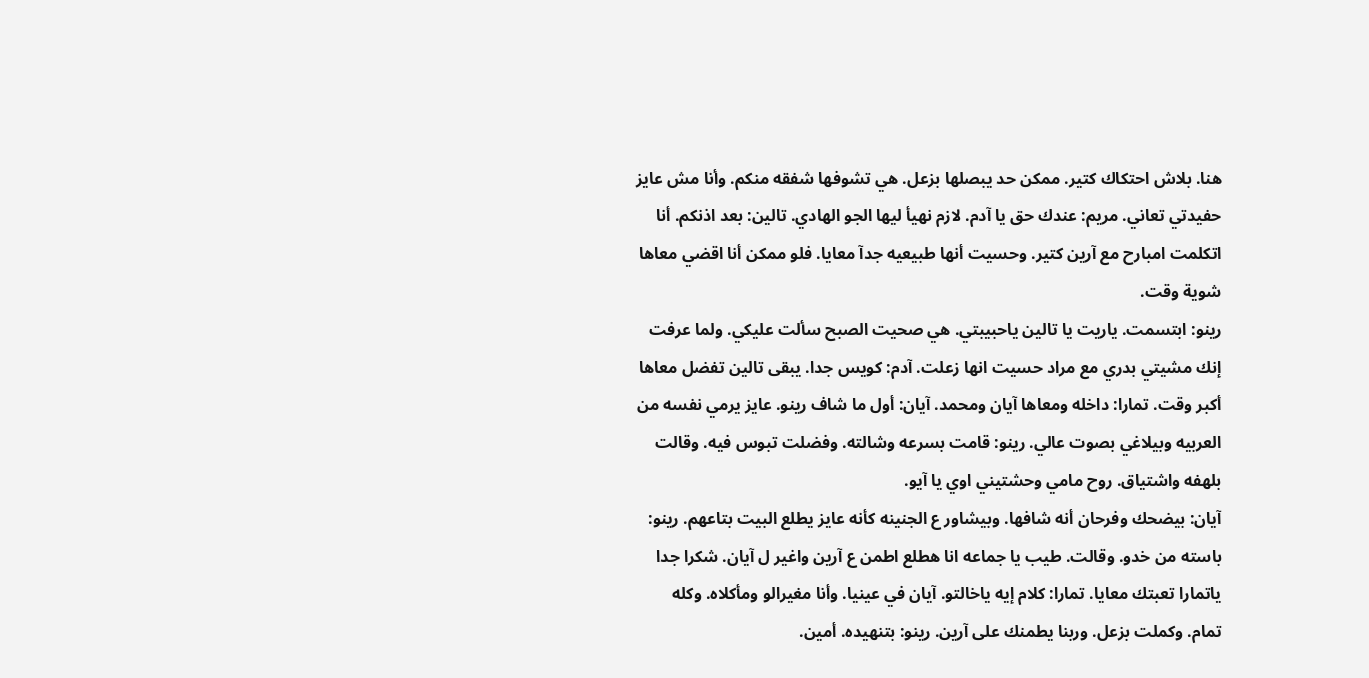هنا. بلاش احتكاك كتير. ممكن حد يبصلها بزعل. هي تشوفها شفقه منكم. وأنا مش عايز حفيدتي تعاني. مريم: عندك حق يا آدم. لازم نهيأ ليها الجو الهادي. تالين: بعد اذنكم. أنا اتكلمت امبارح مع آرين كتير. وحسيت أنها طبيعيه جدآ معايا. فلو ممكن أنا اقضي معاها شوية وقت.
رينو: ابتسمت. ياريت يا تالين ياحبيبتي. هي صحيت الصبح سألت عليكي. ولما عرفت إنك مشيتي بدري مع مراد حسيت انها زعلت. آدم: كويس جدا. يبقى تالين تفضل معاها أكبر وقت. تمارا: داخله ومعاها آيان ومحمد. آيان: أول ما شاف رينو. عايز يرمي نفسه من العربيه وبيلاغي بصوت عالي. رينو: قامت بسرعه وشالته. وفضلت تبوس فيه. وقالت بلهفه واشتياق. روح مامي وحشتيني اوي يا آيو.
آيان: بيضحك وفرحان أنه شافها. وبيشاور ع الجنينه كأنه عايز يطلع البيت بتاعهم. رينو: باسته من خدو. وقالت. طيب يا جماعه انا هطلع اطمن ع آرين واغير ل آيان. شكرا جدا ياتمارا تعبتك معايا. تمارا: كلام إيه ياخالتو. آيان في عينيا. وأنا مغيرالو ومأكلاه. وكله تمام. وكملت بزعل. وربنا يطمنك على آرين. رينو: بتنهيده. أمين.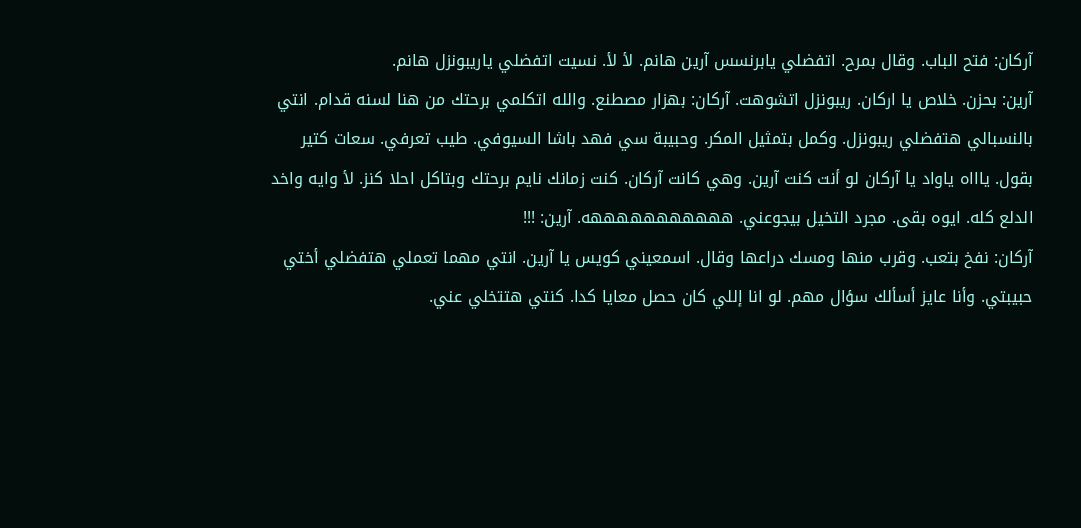آركان: فتح الباب. وقال بمرح. اتفضلي يابرنسس آرين هانم. لأ لأ. نسيت اتفضلي ياريبونزل هانم.
آرين: بحزن. خلاص يا اركان. ريبونزل اتشوهت. آركان: بهزار مصطنع. والله اتكلمي برحتك من هنا لسنه قدام. انتي بالنسبالي هتفضلي ريبونزل. وكمل بتمثيل المكر. وحبيبة سي فهد باشا السيوفي. طيب تعرفي. سعات كتير بقول. ياااه ياواد يا آركان لو أنت كنت آرين. وهي كانت آركان. كنت زمانك نايم برحتك وبتاكل احلا كنز. لأ وايه واخد الدلع كله. ايوه بقى. مجرد التخيل بيجوعني. هههههههههههه. آرين: !!!
آركان: نفخ بتعب. وقرب منها ومسك دراعها وقال. اسمعيني كويس يا آرين. انتي مهما تعملي هتفضلي أختي حبيبتي. وأنا عايز أسألك سؤال مهم. لو انا إللي كان حصل معايا كدا. كنتي هتتخلي عني.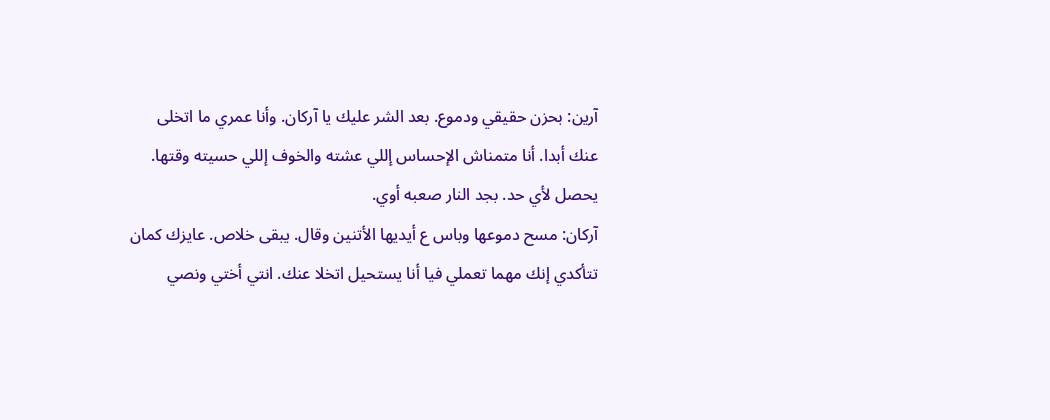آرين: بحزن حقيقي ودموع. بعد الشر عليك يا آركان. وأنا عمري ما اتخلى عنك أبدا. أنا متمناش الإحساس إللي عشته والخوف إللي حسيته وقتها. يحصل لأي حد. بجد النار صعبه أوي.
آركان: مسح دموعها وباس ع أيديها الأتنين وقال. يبقى خلاص. عايزك كمان تتأكدي إنك مهما تعملي فيا أنا يستحيل اتخلا عنك. انتي أختي ونصي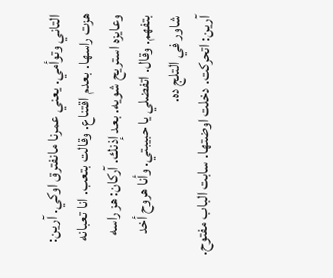التاني وتوأمي. يعني عمرنا مانفترق اوكي. آرين: هزت راسها. بعدم اقتناع. وقالت بتعب. انا تعبانه وعايزه استريح شويه. بعد إذنك. آركان: هز راسه بتفهم. وقال. اتفضلي يا حبيبتي. وأنا هروح أخد شاور في التلج ده.
آرين: اتحركت. دخلت اوضتها. سابت الباب مفتوح.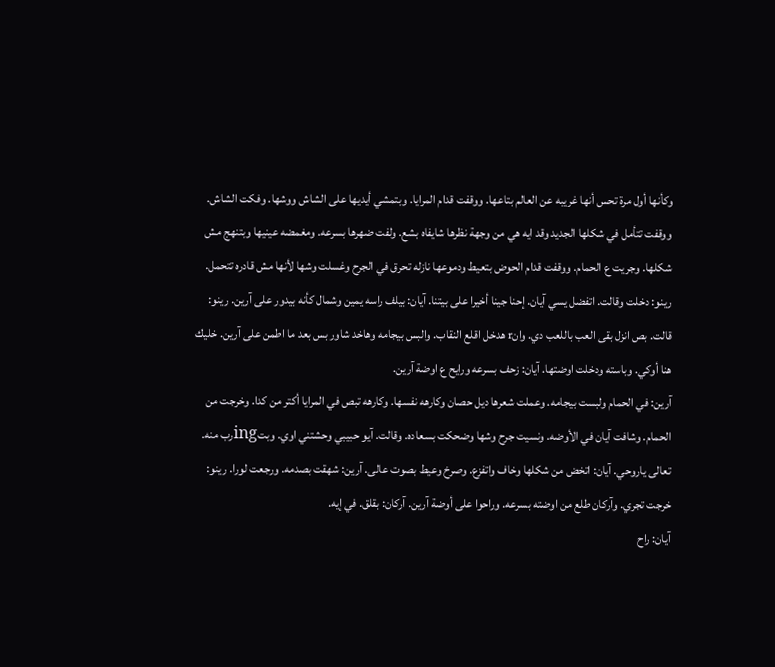وكأنها أول مرة تحس أنها غريبه عن العالم بتاعها. ووقفت قدام المرايا. وبتمشي أيديها على الشاش ووشها. وفكت الشاش. ووقفت تتأمل في شكلها الجديد وقد ايه هي من وجهة نظرها شايفاه بشع. ولفت ضهرها بسرعه. ومغمضه عينيها وبتنهج مش شكلها. وجريت ع الحمام. ووقفت قدام الحوض بتعيط ودموعها نازله تحرق في الجرح وغسلت وشها لأنها مش قادره تتحمل.
رينو: دخلت وقالت. اتفضل يسي آيان. إحنا جينا أخيرا على بيتنا. آيان: بيلف راسه يمين وشمال كأنه بيدور على آرين. رينو: قالت. بص انزل بقى العب باللعب دي. وانr هدخل اقلع النقاب. والبس بيجامه وهاخد شاور بس بعد ما اطمن على آرين. خليك هنا أوكي. وباسته ودخلت اوضتها. آيان: زحف بسرعه ورايح ع اوضة آرين.
آرين: في الحمام ولبست بيجامه. وعملت شعرها ديل حصان وكارهه نفسها. وكارهه تبص في المرايا أكتر من كدا. وخرجت من الحمام. وشافت آيان في الأوضه. ونسيت جرح وشها وضحكت بسعاده. وقالت. آيو حبيبي وحشتني اوي. وبتingرب منه. تعالى ياروحي. آيان: اتخض من شكلها وخاف واتفزع. وصرخ وعيط بصوت عالى. آرين: شهقت بصدمه. ورجعت لورا. رينو: خرجت تجري. وآركان طلع من اوضته بسرعه. وراحوا على أوضة آرين. آركان: بقلق. في إيه.
آيان: راح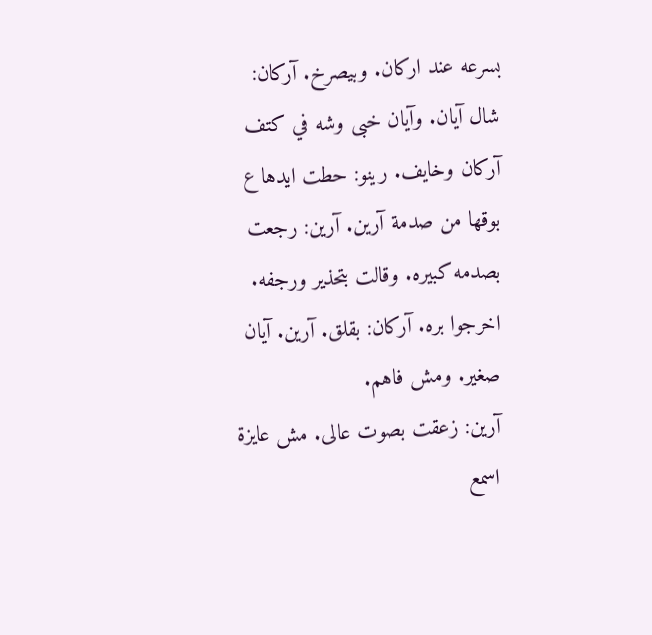بسرعه عند اركان. وبيصرخ. آركان: شال آيان. وآيان خبى وشه في كتف آركان وخايف. رينو: حطت ايدها ع بوقها من صدمة آرين. آرين: رجعت بصدمه كبيره. وقالت بتحذير ورجفه. اخرجوا بره. آركان: بقلق. آرين. آيان صغير. ومش فاهم.
آرين: زعقت بصوت عالى. مش عايزة اسمع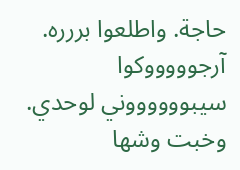حاجة. واطلعوا بررره. آرجوووووكوا سيبووووووني لوحدي. وخبت وشها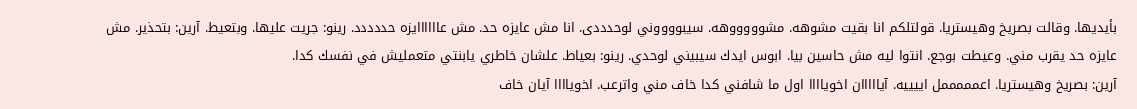بأيديها. وقالت بصريخ وهيستريا. قولتلكم انا بقيت مشوهه. مشوووووهه. سيبووووني لوحدددى. انا مش عايزه حد. مش عاااااايزه حددددد. رينو: جريت عليها. وبتعيط. آرين: بتحذير. مش عايزه حد يقرب مني. وعيطت بوجع. انتوا ليه مش حاسين بيا. ابوس ايدك سيبيني لوحدي. رينو: بعياط. علشان خاطري يابنتي متعمليش في نفسك كدا.
آرين: بصريخ وهيستريا. اعمممممل اييييه. آيااااان اخوياااا اول ما شافني كدا خاف مني واترعب. اخوياااا آيان خاف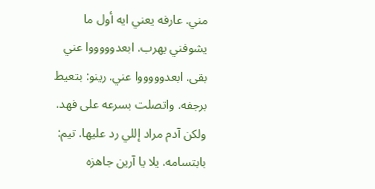مني. عارفه يعني ايه أول ما يشوفني يهرب. ابعدوووووا عني بقى. ابعدوووووا عني. رينو: بتعيط برجفه. واتصلت بسرعه على فهد. ولكن آدم مراد إللي رد عليها. تيم: بابتسامه. يلا يا آرين جاهزه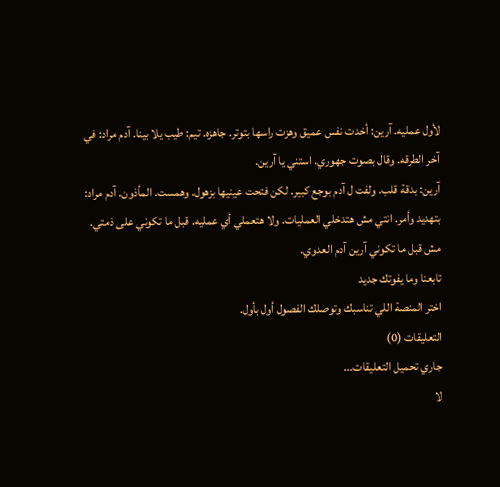لأول عمليه. آرين: أخدت نفس عميق وهزت راسها بتوتر. جاهزه. تيم: طيب يلا بينا. آدم مراد: في آخر الطرقه. وقال بصوت جهوري. استني يا آرين.
آرين: بدقة قلب. ولفت ل آدم بوجع كبير. لكن فتحت عينيها بزهول. وهمست. المأذون. آدم مراد: بتهديد وأمر. انتي مش هتدخلي العمليات. ولا هتعملي أي عمليه. قبل ما تكوني على ذمتي. مش قبل ما تكوني آرين آدم العدوي.
تابعنا وما يفوتك جديد
اختر المنصة اللي تناسبك وتوصلك الفصول أول بأول.
التعليقات (0)
جاري تحميل التعليقات...
لا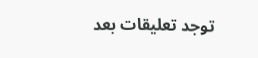توجد تعليقات بعد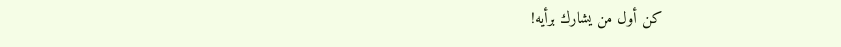كن أول من يشارك برأيه!